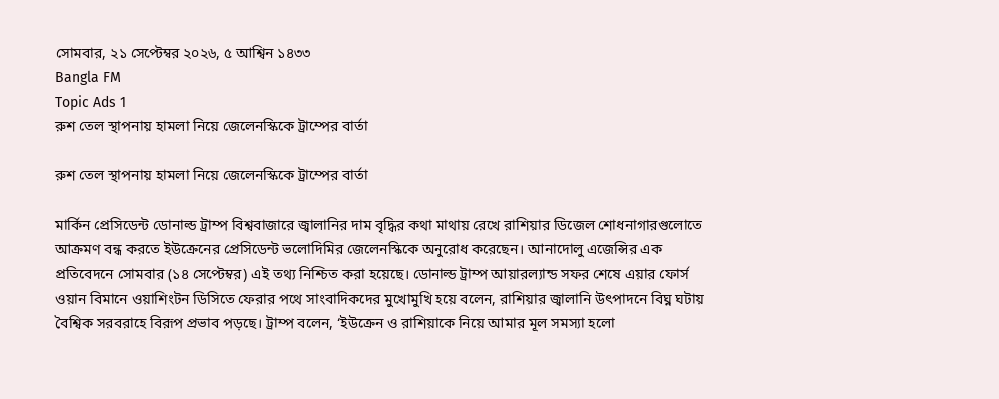সোমবার, ২১ সেপ্টেম্বর ২০২৬, ৫ আশ্বিন ১৪৩৩
Bangla FM
Topic Ads 1
রুশ তেল স্থাপনায় হামলা নিয়ে জেলেনস্কিকে ট্রাম্পের বার্তা

রুশ তেল স্থাপনায় হামলা নিয়ে জেলেনস্কিকে ট্রাম্পের বার্তা

মার্কিন প্রেসিডেন্ট ডোনাল্ড ট্রাম্প বিশ্ববাজারে জ্বালানির দাম বৃদ্ধির কথা মাথায় রেখে রাশিয়ার ডিজেল শোধনাগারগুলোতে আক্রমণ বন্ধ করতে ইউক্রেনের প্রেসিডেন্ট ভলোদিমির জেলেনস্কিকে অনুরোধ করেছেন। আনাদোলু এজেন্সির এক প্রতিবেদনে সোমবার (১৪ সেপ্টেম্বর) এই তথ্য নিশ্চিত করা হয়েছে। ডোনাল্ড ট্রাম্প আয়ারল্যান্ড সফর শেষে এয়ার ফোর্স ওয়ান বিমানে ওয়াশিংটন ডিসিতে ফেরার পথে সাংবাদিকদের মুখোমুখি হয়ে বলেন, রাশিয়ার জ্বালানি উৎপাদনে বিঘ্ন ঘটায় বৈশ্বিক সরবরাহে বিরূপ প্রভাব পড়ছে। ট্রাম্প বলেন, ‘ইউক্রেন ও রাশিয়াকে নিয়ে আমার মূল সমস্যা হলো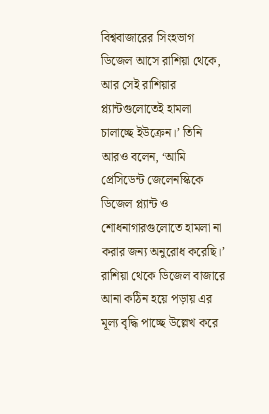বিশ্ববাজারের সিংহভাগ ডিজেল আসে রাশিয়া থেকে, আর সেই রাশিয়ার প্ল্যান্টগুলোতেই হামলা চালাচ্ছে ইউক্রেন।’ তিনি আরও বলেন, ‘আমি প্রেসিডেন্ট জেলেনস্কিকে ডিজেল প্ল্যান্ট ও শোধনাগারগুলোতে হামলা না করার জন্য অনুরোধ করেছি।’ রাশিয়া থেকে ডিজেল বাজারে আনা কঠিন হয়ে পড়ায় এর মূল্য বৃদ্ধি পাচ্ছে উল্লেখ করে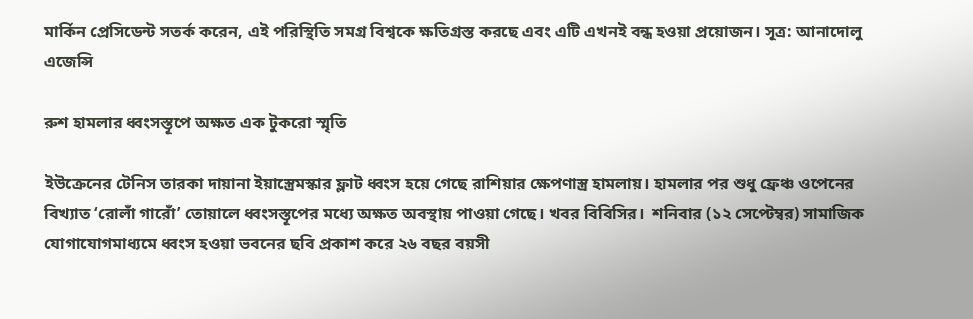মার্কিন প্রেসিডেন্ট সতর্ক করেন, এই পরিস্থিতি সমগ্র বিশ্বকে ক্ষতিগ্রস্ত করছে এবং এটি এখনই বন্ধ হওয়া প্রয়োজন। সূত্র: আনাদোলু এজেন্সি

রুশ হামলার ধ্বংসস্তূপে অক্ষত এক টুকরো স্মৃতি

ইউক্রেনের টেনিস তারকা দায়ানা ইয়াস্ত্রেমস্কার ফ্লাট ধ্বংস হয়ে গেছে রাশিয়ার ক্ষেপণাস্ত্র হামলায়। হামলার পর শুধু ফ্রেঞ্চ ওপেনের বিখ্যাত ‘রোলাঁ গারোঁ’ তোয়ালে ধ্বংসস্তূপের মধ্যে অক্ষত অবস্থায় পাওয়া গেছে। খবর বিবিসির।  শনিবার (১২ সেপ্টেম্বর) সামাজিক যোগাযোগমাধ্যমে ধ্বংস হওয়া ভবনের ছবি প্রকাশ করে ২৬ বছর বয়সী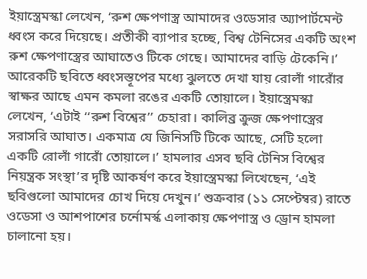ইয়াস্ত্রেমস্কা লেখেন, ‘রুশ ক্ষেপণাস্ত্র আমাদের ওডেসার অ্যাপার্টমেন্ট ধ্বংস করে দিয়েছে। প্রতীকী ব্যাপার হচ্ছে, বিশ্ব টেনিসের একটি অংশ রুশ ক্ষেপণাস্ত্রের আঘাতেও টিকে গেছে। আমাদের বাড়ি টেকেনি।’ আরেকটি ছবিতে ধ্বংসস্তূপের মধ্যে ঝুলতে দেখা যায় রোলাঁ গারোঁর স্বাক্ষর আছে এমন কমলা রঙের একটি তোয়ালে। ইয়াস্ত্রেমস্কা লেখেন, ‘এটাই ‘‘রুশ বিশ্বের’’ চেহারা। কালিব্র ক্রুজ ক্ষেপণাস্ত্রের সরাসরি আঘাত। একমাত্র যে জিনিসটি টিকে আছে, সেটি হলো একটি রোলাঁ গারোঁ তোয়ালে।’ হামলার এসব ছবি টেনিস বিশ্বের নিয়ন্ত্রক সংস্থা’র দৃষ্টি আকর্ষণ করে ইয়াস্ত্রেমস্কা লিখেছেন, ‘এই ছবিগুলো আমাদের চোখ দিয়ে দেখুন।’ শুক্রবার (১১ সেপ্টেম্বর) রাতে ওডেসা ও আশপাশের চর্নোমর্স্ক এলাকায় ক্ষেপণাস্ত্র ও ড্রোন হামলা চালানো হয়।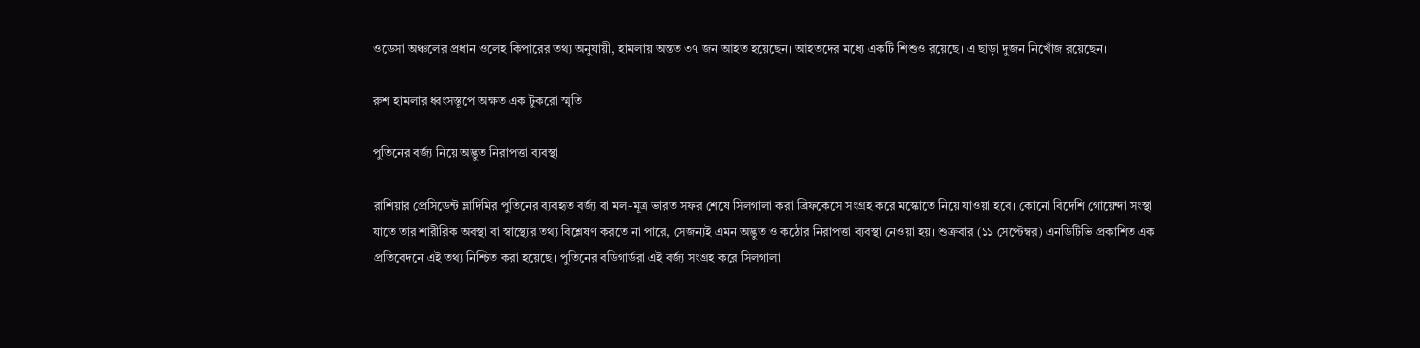ওডেসা অঞ্চলের প্রধান ওলেহ কিপারের তথ্য অনুযায়ী, হামলায় অন্তত ৩৭ জন আহত হয়েছেন। আহতদের মধ্যে একটি শিশুও রয়েছে। এ ছাড়া দুজন নিখোঁজ রয়েছেন।

রুশ হামলার ধ্বংসস্তূপে অক্ষত এক টুকরো স্মৃতি

পুতিনের বর্জ্য নিয়ে অদ্ভুত নিরাপত্তা ব্যবস্থা

রাশিয়ার প্রেসিডেন্ট ভ্লাদিমির পুতিনের ব্যবহৃত বর্জ্য বা মল-মূত্র ভারত সফর শেষে সিলগালা করা ব্রিফকেসে সংগ্রহ করে মস্কোতে নিয়ে যাওয়া হবে। কোনো বিদেশি গোয়েন্দা সংস্থা যাতে তার শারীরিক অবস্থা বা স্বাস্থ্যের তথ্য বিশ্লেষণ করতে না পারে, সেজন্যই এমন অদ্ভুত ও কঠোর নিরাপত্তা ব্যবস্থা নেওয়া হয়। শুক্রবার (১১ সেপ্টেম্বর) এনডিটিভি প্রকাশিত এক প্রতিবেদনে এই তথ্য নিশ্চিত করা হয়েছে। পুতিনের বডিগার্ডরা এই বর্জ্য সংগ্রহ করে সিলগালা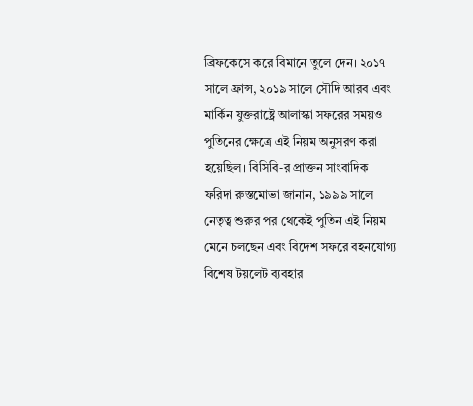ব্রিফকেসে করে বিমানে তুলে দেন। ২০১৭ সালে ফ্রান্স, ২০১৯ সালে সৌদি আরব এবং মার্কিন যুক্তরাষ্ট্রে আলাস্কা সফরের সময়ও পুতিনের ক্ষেত্রে এই নিয়ম অনুসরণ করা হয়েছিল। বিসিবি-র প্রাক্তন সাংবাদিক ফরিদা রুস্তমোভা জানান, ১৯৯৯ সালে নেতৃত্ব শুরুর পর থেকেই পুতিন এই নিয়ম মেনে চলছেন এবং বিদেশ সফরে বহনযোগ্য বিশেষ টয়লেট ব্যবহার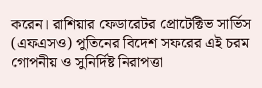করেন। রাশিয়ার ফেডারেটর প্রোটেক্টিভ সার্ভিস (এফএসও) পুতিনের বিদেশ সফরের এই চরম গোপনীয় ও সুনির্দিষ্ট নিরাপত্তা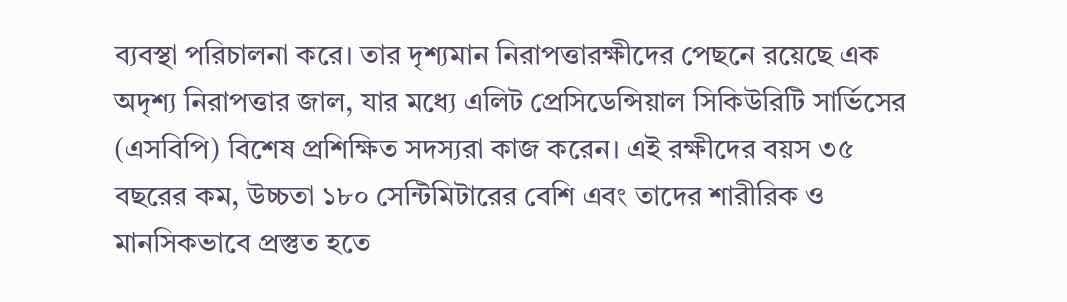ব্যবস্থা পরিচালনা করে। তার দৃশ্যমান নিরাপত্তারক্ষীদের পেছনে রয়েছে এক অদৃশ্য নিরাপত্তার জাল, যার মধ্যে এলিট প্রেসিডেন্সিয়াল সিকিউরিটি সার্ভিসের (এসবিপি) বিশেষ প্রশিক্ষিত সদস্যরা কাজ করেন। এই রক্ষীদের বয়স ৩৫ বছরের কম, উচ্চতা ১৮০ সেন্টিমিটারের বেশি এবং তাদের শারীরিক ও মানসিকভাবে প্রস্তুত হতে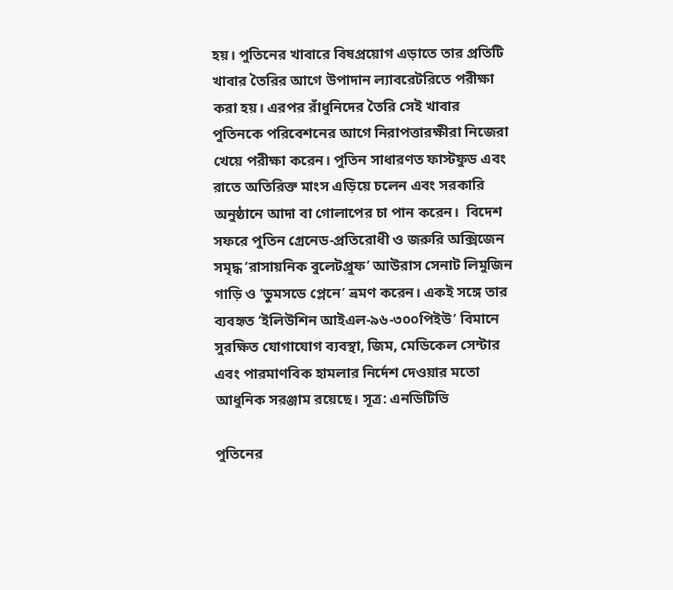হয়। পুতিনের খাবারে বিষপ্রয়োগ এড়াতে তার প্রতিটি খাবার তৈরির আগে উপাদান ল্যাবরেটরিতে পরীক্ষা করা হয়। এরপর রাঁধুনিদের তৈরি সেই খাবার পুতিনকে পরিবেশনের আগে নিরাপত্তারক্ষীরা নিজেরা খেয়ে পরীক্ষা করেন। পুতিন সাধারণত ফাস্টফুড এবং রাতে অতিরিক্ত মাংস এড়িয়ে চলেন এবং সরকারি অনুষ্ঠানে আদা বা গোলাপের চা পান করেন।  বিদেশ সফরে পুতিন গ্রেনেড-প্রতিরোধী ও জরুরি অক্সিজেন সমৃদ্ধ ‘রাসায়নিক বুলেটপ্রুফ’ আউরাস সেনাট লিমুজিন গাড়ি ও ‘ডুমসডে প্লেনে’ ভ্রমণ করেন। একই সঙ্গে তার ব্যবহৃত ‘ইলিউশিন আইএল-৯৬-৩০০পিইউ’ বিমানে সুরক্ষিত যোগাযোগ ব্যবস্থা, জিম, মেডিকেল সেন্টার এবং পারমাণবিক হামলার নির্দেশ দেওয়ার মতো আধুনিক সরঞ্জাম রয়েছে। সূত্র: এনডিটিভি

পুতিনের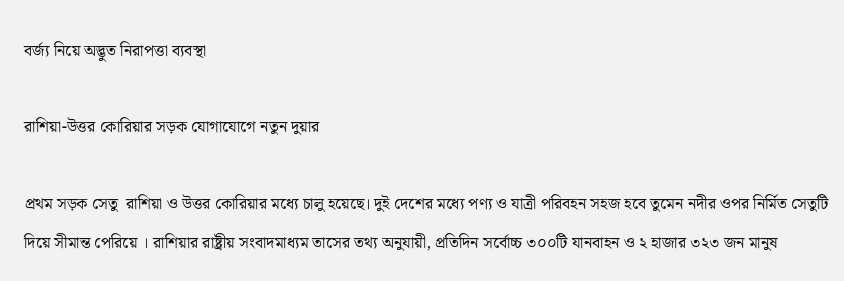বর্জ্য নিয়ে অদ্ভুত নিরাপত্তা ব্যবস্থা

রাশিয়া-উত্তর কোরিয়ার সড়ক যোগাযোগে নতুন দুয়ার

প্রথম সড়ক সেতু  রাশিয়া ও উত্তর কোরিয়ার মধ্যে চালু হয়েছে। দুই দেশের মধ্যে পণ্য ও যাত্রী পরিবহন সহজ হবে তুমেন নদীর ওপর নির্মিত সেতুটি দিয়ে সীমান্ত পেরিয়ে । রাশিয়ার রাষ্ট্রীয় সংবাদমাধ্যম তাসের তথ্য অনুযায়ী, প্রতিদিন সর্বোচ্চ ৩০০টি যানবাহন ও ২ হাজার ৩২৩ জন মানুষ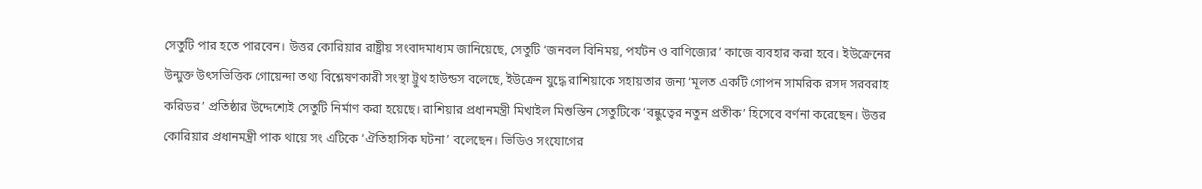সেতুটি পার হতে পারবেন। উত্তর কোরিয়ার রাষ্ট্রীয় সংবাদমাধ্যম জানিয়েছে, সেতুটি ‘জনবল বিনিময়, পর্যটন ও বাণিজ্যের’ কাজে ব্যবহার করা হবে। ইউক্রেনের উন্মুক্ত উৎসভিত্তিক গোয়েন্দা তথ্য বিশ্লেষণকারী সংস্থা ট্রুথ হাউন্ডস বলেছে, ইউক্রেন যুদ্ধে রাশিয়াকে সহায়তার জন্য ‘মূলত একটি গোপন সামরিক রসদ সরবরাহ করিডর’ প্রতিষ্ঠার উদ্দেশ্যেই সেতুটি নির্মাণ করা হয়েছে। রাশিয়ার প্রধানমন্ত্রী মিখাইল মিশুস্তিন সেতুটিকে ‘বন্ধুত্বের নতুন প্রতীক’ হিসেবে বর্ণনা করেছেন। উত্তর কোরিয়ার প্রধানমন্ত্রী পাক থায়ে সং এটিকে ‘ঐতিহাসিক ঘটনা’ বলেছেন। ভিডিও সংযোগের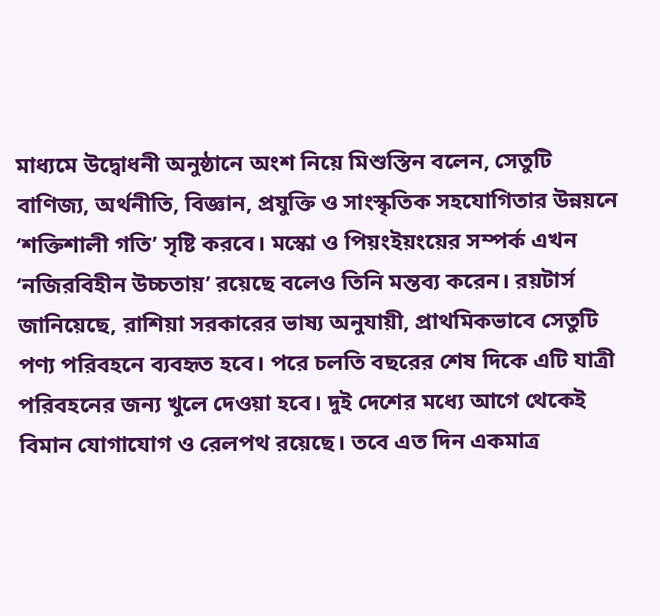মাধ্যমে উদ্বোধনী অনুষ্ঠানে অংশ নিয়ে মিশুস্তিন বলেন, সেতুটি বাণিজ্য, অর্থনীতি, বিজ্ঞান, প্রযুক্তি ও সাংস্কৃতিক সহযোগিতার উন্নয়নে ‘শক্তিশালী গতি’ সৃষ্টি করবে। মস্কো ও পিয়ংইয়ংয়ের সম্পর্ক এখন ‘নজিরবিহীন উচ্চতায়’ রয়েছে বলেও তিনি মন্তব্য করেন। রয়টার্স জানিয়েছে, রাশিয়া সরকারের ভাষ্য অনুযায়ী, প্রাথমিকভাবে সেতুটি পণ্য পরিবহনে ব্যবহৃত হবে। পরে চলতি বছরের শেষ দিকে এটি যাত্রী পরিবহনের জন্য খুলে দেওয়া হবে। দুই দেশের মধ্যে আগে থেকেই বিমান যোগাযোগ ও রেলপথ রয়েছে। তবে এত দিন একমাত্র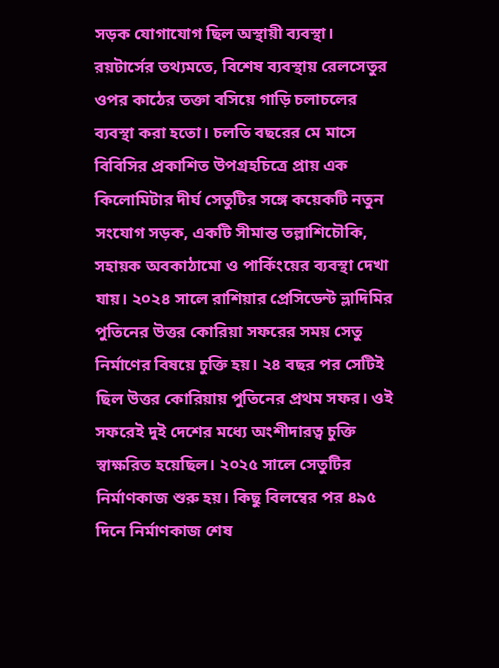সড়ক যোগাযোগ ছিল অস্থায়ী ব্যবস্থা। রয়টার্সের তথ্যমতে, বিশেষ ব্যবস্থায় রেলসেতুর ওপর কাঠের তক্তা বসিয়ে গাড়ি চলাচলের ব্যবস্থা করা হতো। চলতি বছরের মে মাসে বিবিসির প্রকাশিত উপগ্রহচিত্রে প্রায় এক কিলোমিটার দীর্ঘ সেতুটির সঙ্গে কয়েকটি নতুন সংযোগ সড়ক, একটি সীমান্ত তল্লাশিচৌকি, সহায়ক অবকাঠামো ও পার্কিংয়ের ব্যবস্থা দেখা যায়। ২০২৪ সালে রাশিয়ার প্রেসিডেন্ট ভ্লাদিমির পুতিনের উত্তর কোরিয়া সফরের সময় সেতু নির্মাণের বিষয়ে চুক্তি হয়। ২৪ বছর পর সেটিই ছিল উত্তর কোরিয়ায় পুতিনের প্রথম সফর। ওই সফরেই দুই দেশের মধ্যে অংশীদারত্ব চুক্তি স্বাক্ষরিত হয়েছিল। ২০২৫ সালে সেতুটির নির্মাণকাজ শুরু হয়। কিছু বিলম্বের পর ৪৯৫ দিনে নির্মাণকাজ শেষ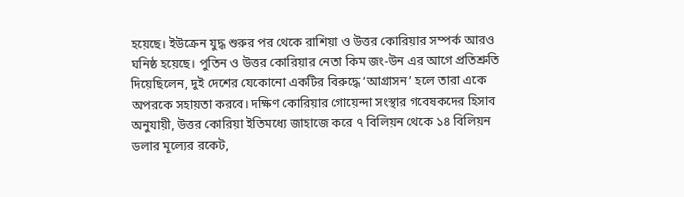হয়েছে। ইউক্রেন যুদ্ধ শুরুর পর থেকে রাশিয়া ও উত্তর কোরিয়ার সম্পর্ক আরও ঘনিষ্ঠ হয়েছে। পুতিন ও উত্তর কোরিয়ার নেতা কিম জং-উন এর আগে প্রতিশ্রুতি দিয়েছিলেন, দুই দেশের যেকোনো একটির বিরুদ্ধে ‘আগ্রাসন’ হলে তারা একে অপরকে সহায়তা করবে। দক্ষিণ কোরিয়ার গোয়েন্দা সংস্থার গবেষকদের হিসাব অনুযায়ী, উত্তর কোরিয়া ইতিমধ্যে জাহাজে করে ৭ বিলিয়ন থেকে ১৪ বিলিয়ন ডলার মূল্যের রকেট,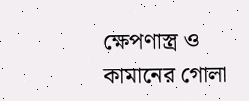ক্ষেপণাস্ত্র ও কামানের গোলা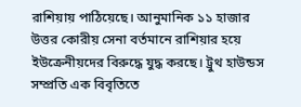রাশিয়ায় পাঠিয়েছে। আনুমানিক ১১ হাজার উত্তর কোরীয় সেনা বর্তমানে রাশিয়ার হয়ে ইউক্রেনীয়দের বিরুদ্ধে যুদ্ধ করছে। ট্রুথ হাউন্ডস সম্প্রতি এক বিবৃতিতে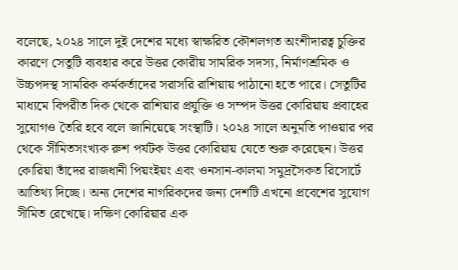বলেছে, ২০২৪ সালে দুই দেশের মধ্যে স্বাক্ষরিত কৌশলগত অংশীদারত্ব চুক্তির কারণে সেতুটি ব্যবহার করে উত্তর কোরীয় সামরিক সদস্য, নির্মাণশ্রমিক ও উচ্চপদস্থ সামরিক কর্মকর্তাদের সরাসরি রাশিয়ায় পাঠানো হতে পারে। সেতুটির মাধ্যমে বিপরীত দিক থেকে রাশিয়ার প্রযুক্তি ও সম্পদ উত্তর কোরিয়ায় প্রবাহের সুযোগও তৈরি হবে বলে জানিয়েছে সংস্থাটি। ২০২৪ সালে অনুমতি পাওয়ার পর থেকে সীমিতসংখ্যক রুশ পর্যটক উত্তর কোরিয়ায় যেতে শুরু করেছেন। উত্তর কোরিয়া তাঁদের রাজধানী পিয়ংইয়ং এবং ওনসান-কালমা সমুদ্রসৈকত রিসোর্টে আতিথ্য দিচ্ছে। অন্য দেশের নাগরিকদের জন্য দেশটি এখনো প্রবেশের সুযোগ সীমিত রেখেছে। দক্ষিণ কোরিয়ার এক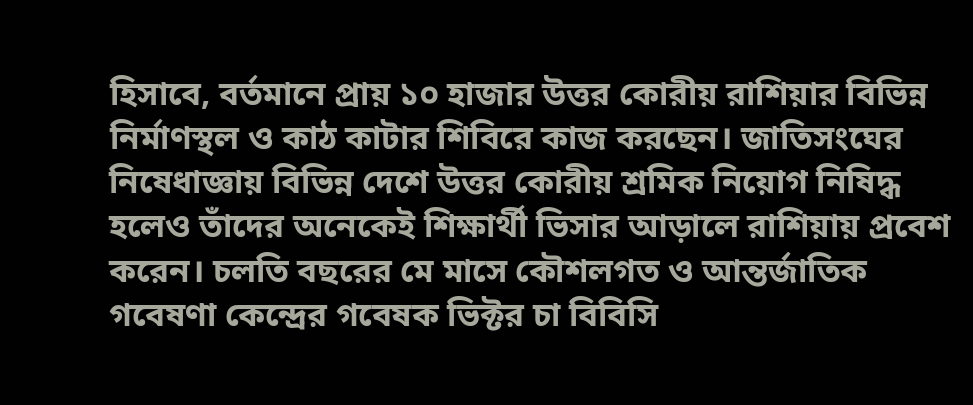হিসাবে, বর্তমানে প্রায় ১০ হাজার উত্তর কোরীয় রাশিয়ার বিভিন্ন নির্মাণস্থল ও কাঠ কাটার শিবিরে কাজ করছেন। জাতিসংঘের নিষেধাজ্ঞায় বিভিন্ন দেশে উত্তর কোরীয় শ্রমিক নিয়োগ নিষিদ্ধ হলেও তাঁদের অনেকেই শিক্ষার্থী ভিসার আড়ালে রাশিয়ায় প্রবেশ করেন। চলতি বছরের মে মাসে কৌশলগত ও আন্তর্জাতিক গবেষণা কেন্দ্রের গবেষক ভিক্টর চা বিবিসি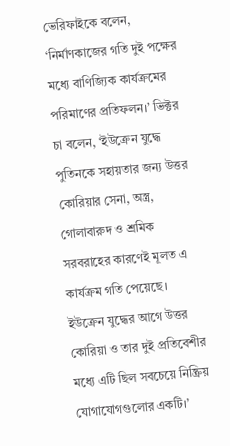ভেরিফাইকে বলেন, ‘নির্মাণকাজের গতি দুই পক্ষের মধ্যে বাণিজ্যিক কার্যক্রমের পরিমাণের প্রতিফলন।’ ভিক্টর চা বলেন, ‘ইউক্রেন যুদ্ধে পুতিনকে সহায়তার জন্য উত্তর কোরিয়ার সেনা, অস্ত্র, গোলাবারুদ ও শ্রমিক সরবরাহের কারণেই মূলত এ কার্যক্রম গতি পেয়েছে। ইউক্রেন যুদ্ধের আগে উত্তর কোরিয়া ও তার দুই প্রতিবেশীর মধ্যে এটি ছিল সবচেয়ে নিষ্ক্রিয় যোগাযোগগুলোর একটি।’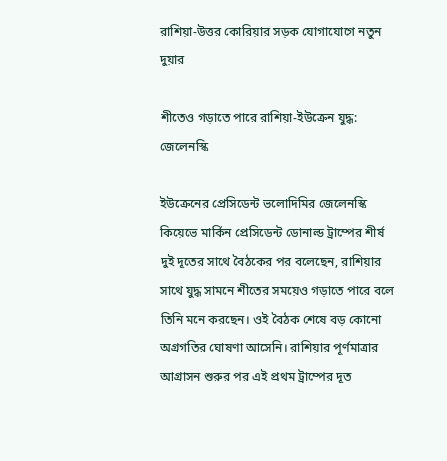রাশিয়া-উত্তর কোরিয়ার সড়ক যোগাযোগে নতুন দুয়ার

শীতেও গড়াতে পারে রাশিয়া-ইউক্রেন যুদ্ধ: জেলেনস্কি

ইউক্রেনের প্রেসিডেন্ট ভলোদিমির জেলেনস্কি কিয়েভে মার্কিন প্রেসিডেন্ট ডোনাল্ড ট্রাম্পের শীর্ষ দুই দূতের সাথে বৈঠকের পর বলেছেন, রাশিয়ার সাথে যুদ্ধ সামনে শীতের সময়েও গড়াতে পারে বলে তিনি মনে করছেন। ওই বৈঠক শেষে বড় কোনো অগ্রগতির ঘোষণা আসেনি। রাশিয়ার পূর্ণমাত্রার আগ্রাসন শুরুর পর এই প্রথম ট্রাম্পের দূত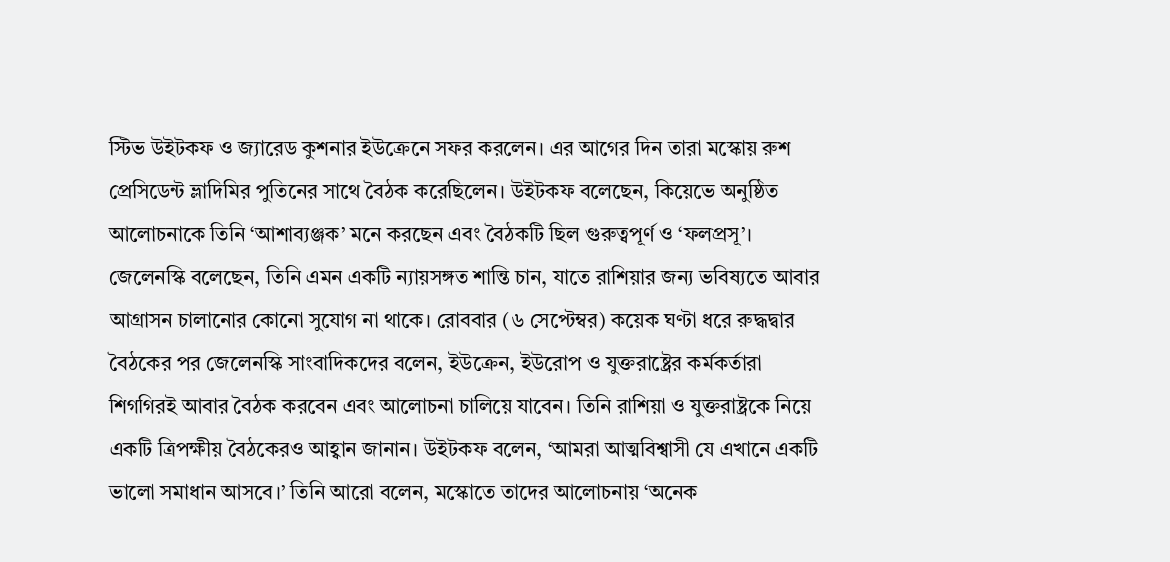স্টিভ উইটকফ ও জ্যারেড কুশনার ইউক্রেনে সফর করলেন। এর আগের দিন তারা মস্কোয় রুশ প্রেসিডেন্ট ভ্লাদিমির পুতিনের সাথে বৈঠক করেছিলেন। উইটকফ বলেছেন, কিয়েভে অনুষ্ঠিত আলোচনাকে তিনি ‘আশাব্যঞ্জক’ মনে করছেন এবং বৈঠকটি ছিল গুরুত্বপূর্ণ ও ‘ফলপ্রসূ’। জেলেনস্কি বলেছেন, তিনি এমন একটি ন্যায়সঙ্গত শান্তি চান, যাতে রাশিয়ার জন্য ভবিষ্যতে আবার আগ্রাসন চালানোর কোনো সুযোগ না থাকে। রোববার (৬ সেপ্টেম্বর) কয়েক ঘণ্টা ধরে রুদ্ধদ্বার বৈঠকের পর জেলেনস্কি সাংবাদিকদের বলেন, ইউক্রেন, ইউরোপ ও যুক্তরাষ্ট্রের কর্মকর্তারা শিগগিরই আবার বৈঠক করবেন এবং আলোচনা চালিয়ে যাবেন। তিনি রাশিয়া ও যুক্তরাষ্ট্রকে নিয়ে একটি ত্রিপক্ষীয় বৈঠকেরও আহ্বান জানান। উইটকফ বলেন, ‘আমরা আত্মবিশ্বাসী যে এখানে একটি ভালো সমাধান আসবে।’ তিনি আরো বলেন, মস্কোতে তাদের আলোচনায় ‘অনেক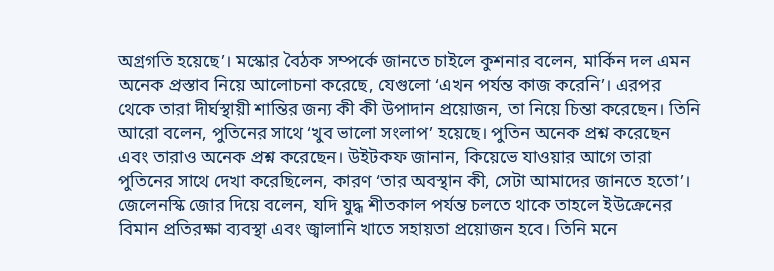অগ্রগতি হয়েছে’। মস্কোর বৈঠক সম্পর্কে জানতে চাইলে কুশনার বলেন, মার্কিন দল এমন অনেক প্রস্তাব নিয়ে আলোচনা করেছে, যেগুলো ‘এখন পর্যন্ত কাজ করেনি’। এরপর থেকে তারা দীর্ঘস্থায়ী শান্তির জন্য কী কী উপাদান প্রয়োজন, তা নিয়ে চিন্তা করেছেন। তিনি আরো বলেন, পুতিনের সাথে ‘খুব ভালো সংলাপ’ হয়েছে। পুতিন অনেক প্রশ্ন করেছেন এবং তারাও অনেক প্রশ্ন করেছেন। উইটকফ জানান, কিয়েভে যাওয়ার আগে তারা পুতিনের সাথে দেখা করেছিলেন, কারণ ‘তার অবস্থান কী, সেটা আমাদের জানতে হতো’। জেলেনস্কি জোর দিয়ে বলেন, যদি যুদ্ধ শীতকাল পর্যন্ত চলতে থাকে তাহলে ইউক্রেনের বিমান প্রতিরক্ষা ব্যবস্থা এবং জ্বালানি খাতে সহায়তা প্রয়োজন হবে। তিনি মনে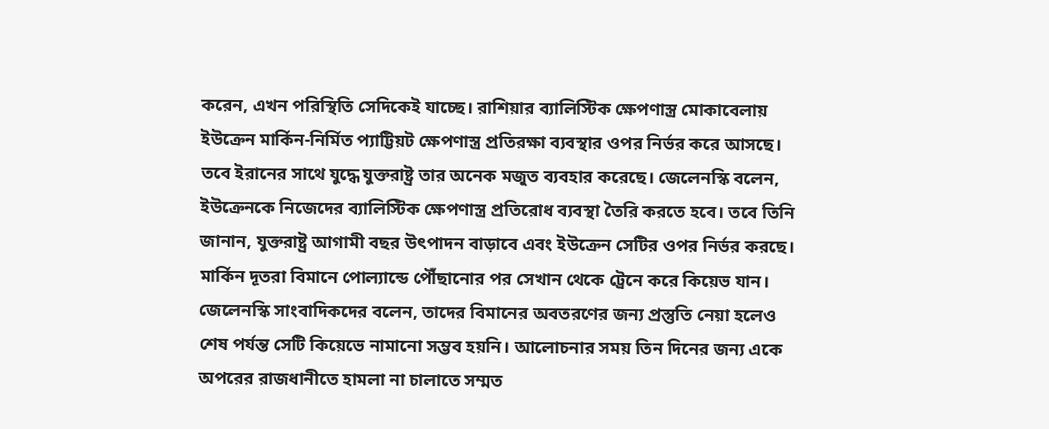করেন, এখন পরিস্থিতি সেদিকেই যাচ্ছে। রাশিয়ার ব্যালিস্টিক ক্ষেপণাস্ত্র মোকাবেলায় ইউক্রেন মার্কিন-নির্মিত প্যাট্টিয়ট ক্ষেপণাস্ত্র প্রতিরক্ষা ব্যবস্থার ওপর নির্ভর করে আসছে। তবে ইরানের সাথে যুদ্ধে যুক্তরাষ্ট্র তার অনেক মজুত ব্যবহার করেছে। জেলেনস্কি বলেন, ইউক্রেনকে নিজেদের ব্যালিস্টিক ক্ষেপণাস্ত্র প্রতিরোধ ব্যবস্থা তৈরি করতে হবে। তবে তিনি জানান, যুক্তরাষ্ট্র আগামী বছর উৎপাদন বাড়াবে এবং ইউক্রেন সেটির ওপর নির্ভর করছে। মার্কিন দূতরা বিমানে পোল্যান্ডে পৌঁছানোর পর সেখান থেকে ট্রেনে করে কিয়েভ যান। জেলেনস্কি সাংবাদিকদের বলেন, তাদের বিমানের অবতরণের জন্য প্রস্তুতি নেয়া হলেও শেষ পর্যন্ত সেটি কিয়েভে নামানো সম্ভব হয়নি। আলোচনার সময় তিন দিনের জন্য একে অপরের রাজধানীতে হামলা না চালাতে সম্মত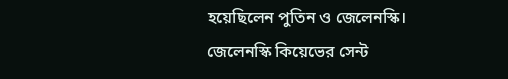হয়েছিলেন পুতিন ও জেলেনস্কি। জেলেনস্কি কিয়েভের সেন্ট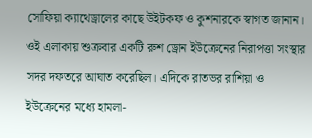সোফিয়া ক্যাথেড্রালের কাছে উইটকফ ও কুশনারকে স্বাগত জানান। ওই এলাকায় শুক্রবার একটি রুশ ড্রোন ইউক্রেনের নিরাপত্তা সংস্থার সদর দফতরে আঘাত করেছিল। এদিকে রাতভর রাশিয়া ও ইউক্রেনের মধ্যে হামলা-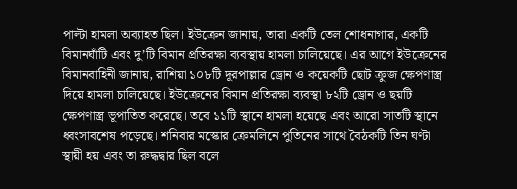পাল্টা হামলা অব্যাহত ছিল। ইউক্রেন জানায়, তারা একটি তেল শোধনাগার, একটি বিমানঘাঁটি এবং দু’টি বিমান প্রতিরক্ষা ব্যবস্থায় হামলা চালিয়েছে। এর আগে ইউক্রেনের বিমানবাহিনী জানায়, রাশিয়া ১০৮টি দূরপাল্লার ড্রোন ও কয়েকটি ছোট ক্রুজ ক্ষেপণাস্ত্র দিয়ে হামলা চালিয়েছে। ইউক্রেনের বিমান প্রতিরক্ষা ব্যবস্থা ৮২টি ড্রোন ও ছয়টি ক্ষেপণাস্ত্র ভূপাতিত করেছে। তবে ১১টি স্থানে হামলা হয়েছে এবং আরো সাতটি স্থানে ধ্বংসাবশেষ পড়েছে। শনিবার মস্কোর ক্রেমলিনে পুতিনের সাথে বৈঠকটি তিন ঘণ্টা স্থায়ী হয় এবং তা রুদ্ধদ্বার ছিল বলে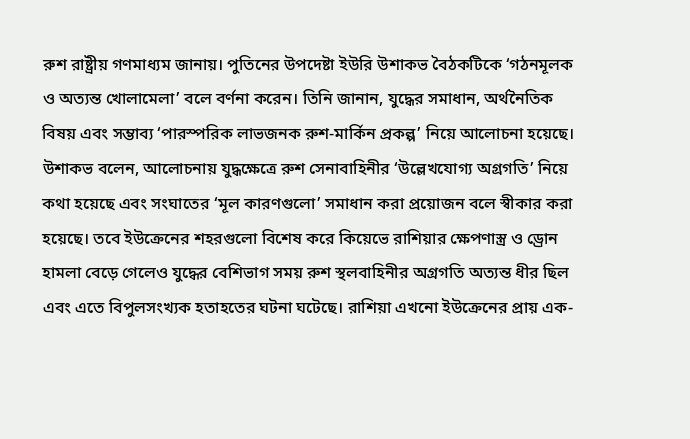রুশ রাষ্ট্রীয় গণমাধ্যম জানায়। পুতিনের উপদেষ্টা ইউরি উশাকভ বৈঠকটিকে ‘গঠনমূলক ও অত্যন্ত খোলামেলা’ বলে বর্ণনা করেন। তিনি জানান, যুদ্ধের সমাধান, অর্থনৈতিক বিষয় এবং সম্ভাব্য ‘পারস্পরিক লাভজনক রুশ-মার্কিন প্রকল্প’ নিয়ে আলোচনা হয়েছে। উশাকভ বলেন, আলোচনায় যুদ্ধক্ষেত্রে রুশ সেনাবাহিনীর ‘উল্লেখযোগ্য অগ্রগতি’ নিয়ে কথা হয়েছে এবং সংঘাতের ‘মূল কারণগুলো’ সমাধান করা প্রয়োজন বলে স্বীকার করা হয়েছে। তবে ইউক্রেনের শহরগুলো বিশেষ করে কিয়েভে রাশিয়ার ক্ষেপণাস্ত্র ও ড্রোন হামলা বেড়ে গেলেও যুদ্ধের বেশিভাগ সময় রুশ স্থলবাহিনীর অগ্রগতি অত্যন্ত ধীর ছিল এবং এতে বিপুলসংখ্যক হতাহতের ঘটনা ঘটেছে। রাশিয়া এখনো ইউক্রেনের প্রায় এক-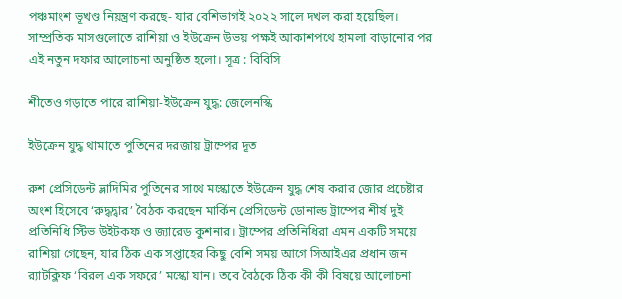পঞ্চমাংশ ভূখণ্ড নিয়ন্ত্রণ করছে- যার বেশিভাগই ২০২২ সালে দখল করা হয়েছিল। সাম্প্রতিক মাসগুলোতে রাশিয়া ও ইউক্রেন উভয় পক্ষই আকাশপথে হামলা বাড়ানোর পর এই নতুন দফার আলোচনা অনুষ্ঠিত হলো। সূত্র : বিবিসি

শীতেও গড়াতে পারে রাশিয়া-ইউক্রেন যুদ্ধ: জেলেনস্কি

ইউক্রেন যুদ্ধ থামাতে পুতিনের দরজায় ট্রাম্পের দূত

রুশ প্রেসিডেন্ট ভ্লাদিমির পুতিনের সাথে মস্কোতে ইউক্রেন যুদ্ধ শেষ করার জোর প্রচেষ্টার অংশ হিসেবে ‘রুদ্ধদ্বার’ বৈঠক করছেন মার্কিন প্রেসিডেন্ট ডোনাল্ড ট্রাম্পের শীর্ষ দুই প্রতিনিধি স্টিভ উইটকফ ও জ্যারেড কুশনার। ট্রাম্পের প্রতিনিধিরা এমন একটি সময়ে রাশিয়া গেছেন, যার ঠিক এক সপ্তাহের কিছু বেশি সময় আগে সিআইএর প্রধান জন র‍্যাটক্লিফ ‘বিরল এক সফরে’ মস্কো যান। তবে বৈঠকে ঠিক কী কী বিষয়ে আলোচনা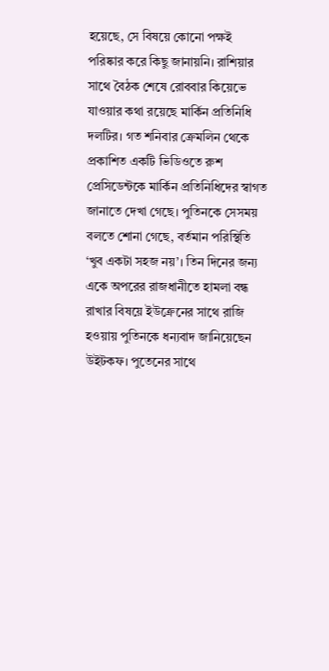হয়েছে, সে বিষয়ে কোনো পক্ষই পরিষ্কার করে কিছু জানায়নি। রাশিয়ার সাথে বৈঠক শেষে রোববার কিয়েভে যাওয়ার কথা রয়েছে মার্কিন প্রতিনিধি দলটির। গত শনিবার ক্রেমলিন থেকে প্রকাশিত একটি ভিডিওতে রুশ প্রেসিডেন্টকে মার্কিন প্রতিনিধিদের স্বাগত জানাতে দেখা গেছে। পুতিনকে সেসময় বলতে শোনা গেছে, বর্তমান পরিস্থিতি ‘খুব একটা সহজ নয়’। তিন দিনের জন্য একে অপরের রাজধানীতে হামলা বন্ধ রাখার বিষয়ে ইউক্রেনের সাথে রাজি হওয়ায় পুতিনকে ধন্যবাদ জানিয়েছেন উইটকফ। পুতেনের সাথে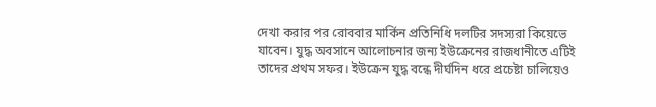দেখা করার পর রোববার মার্কিন প্রতিনিধি দলটির সদস্যরা কিয়েভে যাবেন। যুদ্ধ অবসানে আলোচনার জন্য ইউক্রেনের রাজধানীতে এটিই তাদের প্রথম সফর। ইউক্রেন যুদ্ধ বন্ধে দীর্ঘদিন ধরে প্রচেষ্টা চালিয়েও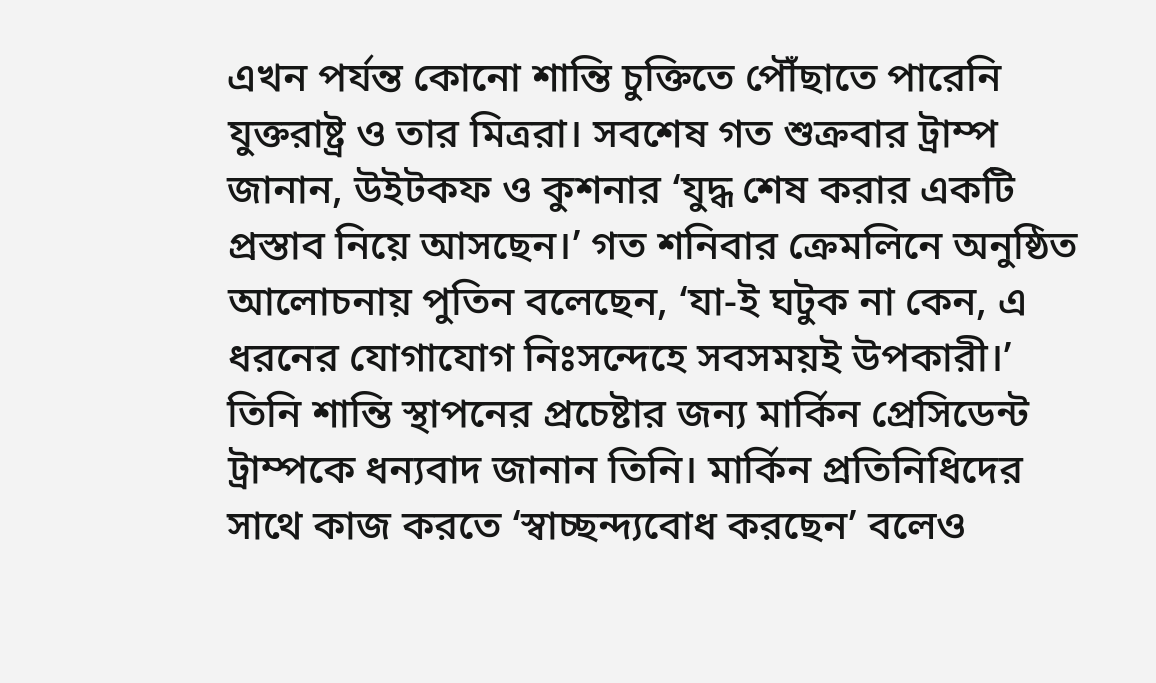এখন পর্যন্ত কোনো শান্তি চুক্তিতে পৌঁছাতে পারেনি যুক্তরাষ্ট্র ও তার মিত্ররা। সবশেষ গত শুক্রবার ট্রাম্প জানান, উইটকফ ও কুশনার ‘যুদ্ধ শেষ করার একটি প্রস্তাব নিয়ে আসছেন।’ গত শনিবার ক্রেমলিনে অনুষ্ঠিত আলোচনায় পুতিন বলেছেন, ‘যা-ই ঘটুক না কেন, এ ধরনের যোগাযোগ নিঃসন্দেহে সবসময়ই উপকারী।’ তিনি শান্তি স্থাপনের প্রচেষ্টার জন্য মার্কিন প্রেসিডেন্ট ট্রাম্পকে ধন্যবাদ জানান তিনি। মার্কিন প্রতিনিধিদের সাথে কাজ করতে ‘স্বাচ্ছন্দ্যবোধ করছেন’ বলেও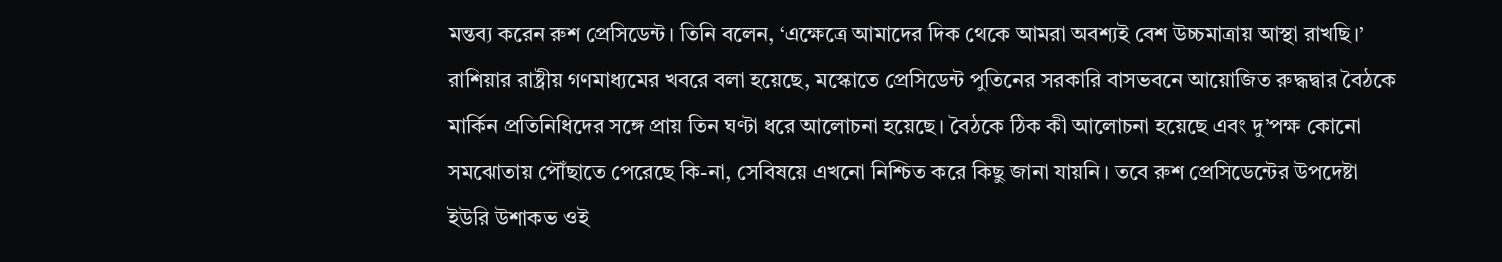মন্তব্য করেন রুশ প্রেসিডেন্ট। তিনি বলেন, ‘এক্ষেত্রে আমাদের দিক থেকে আমরা অবশ্যই বেশ উচ্চমাত্রায় আস্থা রাখছি।’ রাশিয়ার রাষ্ট্রীয় গণমাধ্যমের খবরে বলা হয়েছে, মস্কোতে প্রেসিডেন্ট পুতিনের সরকারি বাসভবনে আয়োজিত রুদ্ধদ্বার বৈঠকে মার্কিন প্রতিনিধিদের সঙ্গে প্রায় তিন ঘণ্টা ধরে আলোচনা হয়েছে। বৈঠকে ঠিক কী আলোচনা হয়েছে এবং দু’পক্ষ কোনো সমঝোতায় পৌঁছাতে পেরেছে কি-না, সেবিষয়ে এখনো নিশ্চিত করে কিছু জানা যায়নি। তবে রুশ প্রেসিডেন্টের উপদেষ্টা ইউরি উশাকভ ওই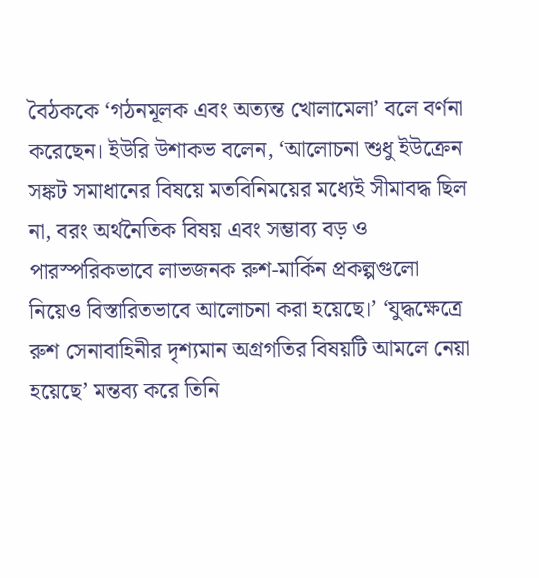বৈঠককে ‘গঠনমূলক এবং অত্যন্ত খোলামেলা’ বলে বর্ণনা করেছেন। ইউরি উশাকভ বলেন, ‘আলোচনা শুধু ইউক্রেন সঙ্কট সমাধানের বিষয়ে মতবিনিময়ের মধ্যেই সীমাবদ্ধ ছিল না, বরং অর্থনৈতিক বিষয় এবং সম্ভাব্য বড় ও পারস্পরিকভাবে লাভজনক রুশ-মার্কিন প্রকল্পগুলো নিয়েও বিস্তারিতভাবে আলোচনা করা হয়েছে।’ ‘যুদ্ধক্ষেত্রে রুশ সেনাবাহিনীর দৃশ্যমান অগ্রগতির বিষয়টি আমলে নেয়া হয়েছে’ মন্তব্য করে তিনি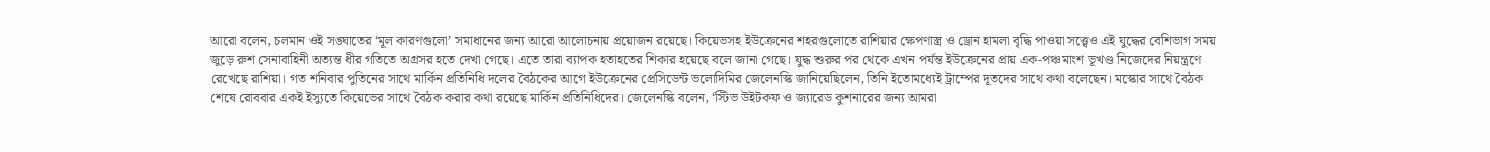আরো বলেন, চলমান ওই সঙ্ঘাতের ‘মূল কারণগুলো’ সমাধানের জন্য আরো আলোচনায় প্রয়োজন রয়েছে। কিয়েভসহ ইউক্রেনের শহরগুলোতে রাশিয়ার ক্ষেপণাস্ত্র ও ড্রোন হামলা বৃদ্ধি পাওয়া সত্ত্বেও এই যুদ্ধের বেশিভাগ সময় জুড়ে রুশ সেনাবাহিনী অত্যন্ত ধীর গতিতে অগ্রসর হতে দেখা গেছে। এতে তারা ব্যাপক হতাহতের শিকার হয়েছে বলে জানা গেছে। যুদ্ধ শুরুর পর থেকে এখন পর্যন্ত ইউক্রেনের প্রায় এক-পঞ্চমাংশ ভূখণ্ড নিজেদের নিয়ন্ত্রণে রেখেছে রাশিয়া। গত শনিবার পুতিনের সাথে মার্কিন প্রতিনিধি দলের বৈঠকের আগে ইউক্রেনের প্রেসিডেন্ট ভলোদিমির জেলেনস্কি জানিয়েছিলেন, তিনি ইতোমধ্যেই ট্রাম্পের দূতদের সাথে কথা বলেছেন। মস্কোর সাথে বৈঠক শেষে রোববার একই ইস্যুতে কিয়েভের সাথে বৈঠক করার কথা রয়েছে মার্কিন প্রতিনিধিদের। জেলেনস্কি বলেন, ‘স্টিভ উইটকফ ও জ্যারেড কুশনারের জন্য আমরা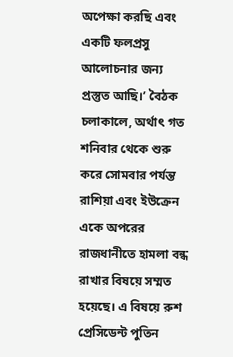অপেক্ষা করছি এবং একটি ফলপ্রসু আলোচনার জন্য প্রস্তুত আছি।’ বৈঠক চলাকালে, অর্থাৎ গত শনিবার থেকে শুরু করে সোমবার পর্যন্ত রাশিয়া এবং ইউক্রেন একে অপরের রাজধানীতে হামলা বন্ধ রাখার বিষয়ে সম্মত হয়েছে। এ বিষয়ে রুশ প্রেসিডেন্ট পুতিন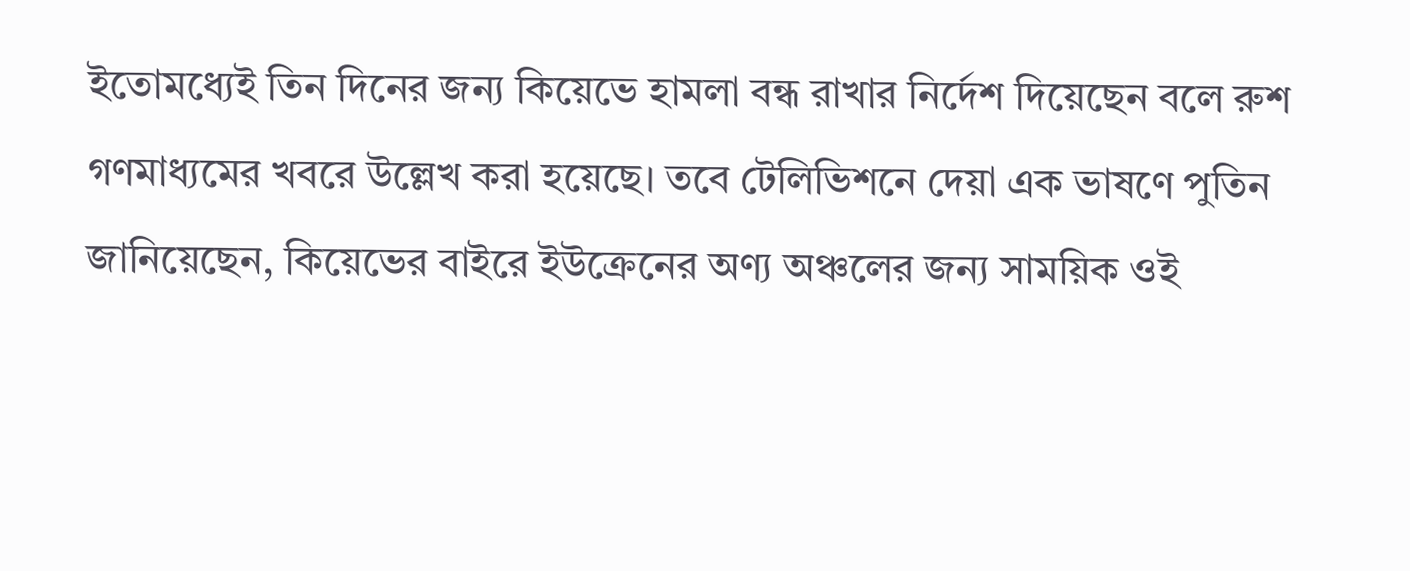ইতোমধ্যেই তিন দিনের জন্য কিয়েভে হামলা বন্ধ রাখার নির্দেশ দিয়েছেন বলে রুশ গণমাধ্যমের খবরে উল্লেখ করা হয়েছে। তবে টেলিভিশনে দেয়া এক ভাষণে পুতিন জানিয়েছেন, কিয়েভের বাইরে ইউক্রেনের অণ্য অঞ্চলের জন্য সাময়িক ওই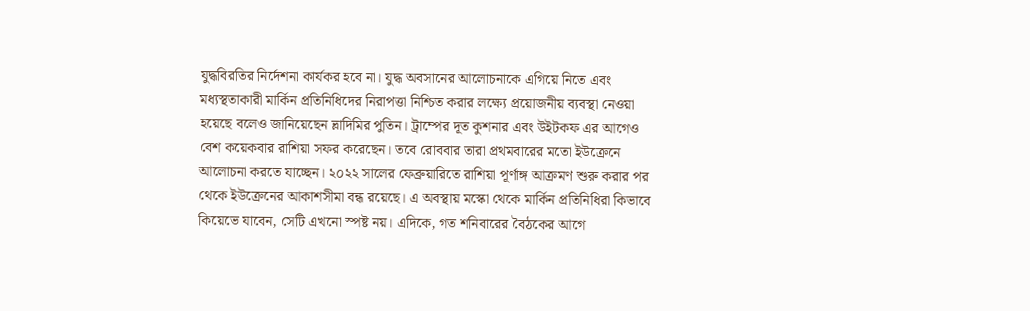যুদ্ধবিরতির নির্দেশনা কার্যকর হবে না। যুদ্ধ অবসানের আলোচনাকে এগিয়ে নিতে এবং মধ্যস্থতাকারী মার্কিন প্রতিনিধিদের নিরাপত্তা নিশ্চিত করার লক্ষ্যে প্রয়োজনীয় ব্যবস্থা নেওয়া হয়েছে বলেও জানিয়েছেন ভ্লাদিমির পুতিন। ট্রাম্পের দূত কুশনার এবং উইটকফ এর আগেও বেশ কয়েকবার রাশিয়া সফর করেছেন। তবে রোববার তারা প্রথমবারের মতো ইউক্রেনে আলোচনা করতে যাচ্ছেন। ২০২২ সালের ফেব্রুয়ারিতে রাশিয়া পূর্ণাঙ্গ আক্রমণ শুরু করার পর থেকে ইউক্রেনের আকাশসীমা বন্ধ রয়েছে। এ অবস্থায় মস্কো থেকে মার্কিন প্রতিনিধিরা কিভাবে কিয়েভে যাবেন, সেটি এখনো স্পষ্ট নয়। এদিকে, গত শনিবারের বৈঠকের আগে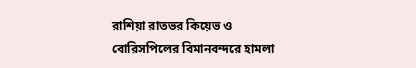রাশিয়া রাতভর কিয়েভ ও বোরিসপিলের বিমানবন্দরে হামলা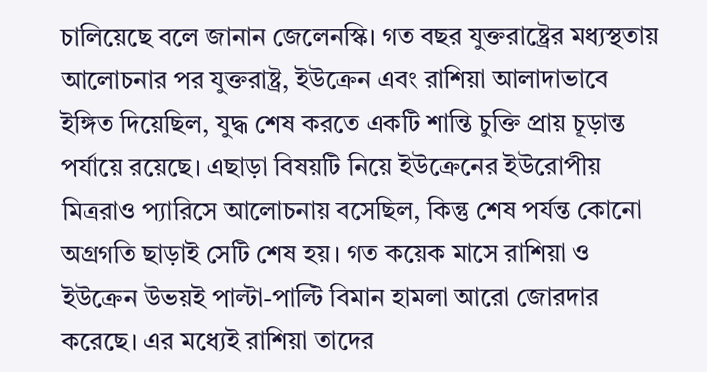চালিয়েছে বলে জানান জেলেনস্কি। গত বছর যুক্তরাষ্ট্রের মধ্যস্থতায় আলোচনার পর যুক্তরাষ্ট্র, ইউক্রেন এবং রাশিয়া আলাদাভাবে ইঙ্গিত দিয়েছিল, যুদ্ধ শেষ করতে একটি শান্তি চুক্তি প্রায় চূড়ান্ত পর্যায়ে রয়েছে। এছাড়া বিষয়টি নিয়ে ইউক্রেনের ইউরোপীয় মিত্ররাও প্যারিসে আলোচনায় বসেছিল, কিন্তু শেষ পর্যন্ত কোনো অগ্রগতি ছাড়াই সেটি শেষ হয়। গত কয়েক মাসে রাশিয়া ও ইউক্রেন উভয়ই পাল্টা-পাল্টি বিমান হামলা আরো জোরদার করেছে। এর মধ্যেই রাশিয়া তাদের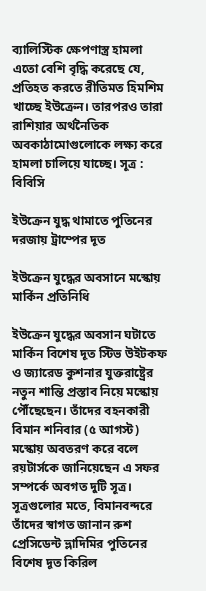ব্যালিস্টিক ক্ষেপণাস্ত্র হামলা এতো বেশি বৃদ্ধি করেছে যে, প্রতিহত করতে রীতিমত হিমশিম খাচ্ছে ইউক্রেন। তারপরও তারা রাশিয়ার অর্থনৈতিক অবকাঠামোগুলোকে লক্ষ্য করে হামলা চালিয়ে যাচ্ছে। সূত্র : বিবিসি

ইউক্রেন যুদ্ধ থামাতে পুতিনের দরজায় ট্রাম্পের দূত

ইউক্রেন যুদ্ধের অবসানে মস্কোয় মার্কিন প্রতিনিধি

ইউক্রেন যুদ্ধের অবসান ঘটাতে মার্কিন বিশেষ দূত স্টিভ উইটকফ ও জ্যারেড কুশনার যুক্তরাষ্ট্রের নতুন শান্তি প্রস্তাব নিয়ে মস্কোয় পৌঁছেছেন। তাঁদের বহনকারী বিমান শনিবার (৫ আগস্ট) মস্কোয় অবতরণ করে বলে রয়টার্সকে জানিয়েছেন এ সফর সম্পর্কে অবগত দুটি সূত্র। সূত্রগুলোর মতে, বিমানবন্দরে তাঁদের স্বাগত জানান রুশ প্রেসিডেন্ট ভ্লাদিমির পুতিনের বিশেষ দূত কিরিল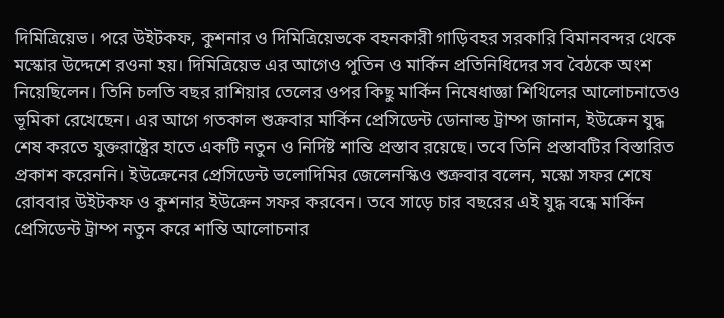দিমিত্রিয়েভ। পরে উইটকফ, কুশনার ও দিমিত্রিয়েভকে বহনকারী গাড়িবহর সরকারি বিমানবন্দর থেকে মস্কোর উদ্দেশে রওনা হয়। দিমিত্রিয়েভ এর আগেও পুতিন ও মার্কিন প্রতিনিধিদের সব বৈঠকে অংশ নিয়েছিলেন। তিনি চলতি বছর রাশিয়ার তেলের ওপর কিছু মার্কিন নিষেধাজ্ঞা শিথিলের আলোচনাতেও ভূমিকা রেখেছেন। এর আগে গতকাল শুক্রবার মার্কিন প্রেসিডেন্ট ডোনাল্ড ট্রাম্প জানান, ইউক্রেন যুদ্ধ শেষ করতে যুক্তরাষ্ট্রের হাতে একটি নতুন ও নির্দিষ্ট শান্তি প্রস্তাব রয়েছে। তবে তিনি প্রস্তাবটির বিস্তারিত প্রকাশ করেননি। ইউক্রেনের প্রেসিডেন্ট ভলোদিমির জেলেনস্কিও শুক্রবার বলেন, মস্কো সফর শেষে রোববার উইটকফ ও কুশনার ইউক্রেন সফর করবেন। তবে সাড়ে চার বছরের এই যুদ্ধ বন্ধে মার্কিন প্রেসিডেন্ট ট্রাম্প নতুন করে শান্তি আলোচনার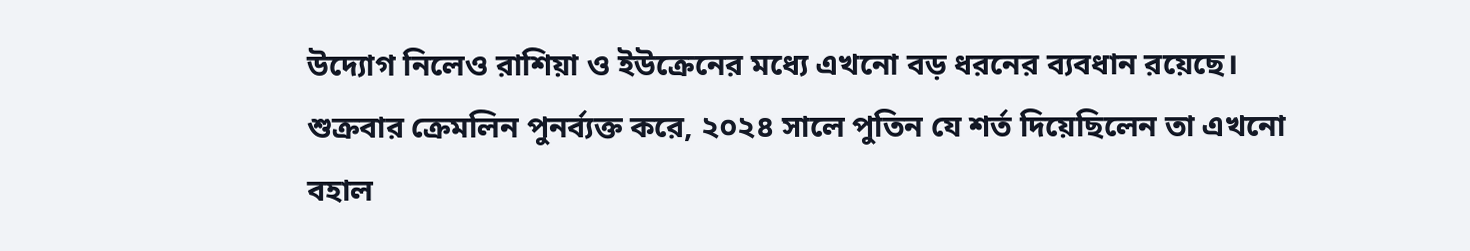উদ্যোগ নিলেও রাশিয়া ও ইউক্রেনের মধ্যে এখনো বড় ধরনের ব্যবধান রয়েছে। শুক্রবার ক্রেমলিন পুনর্ব্যক্ত করে, ২০২৪ সালে পুতিন যে শর্ত দিয়েছিলেন তা এখনো বহাল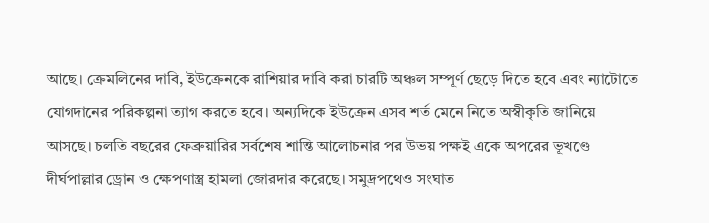আছে। ক্রেমলিনের দাবি, ইউক্রেনকে রাশিয়ার দাবি করা চারটি অঞ্চল সম্পূর্ণ ছেড়ে দিতে হবে এবং ন্যাটোতে যোগদানের পরিকল্পনা ত্যাগ করতে হবে। অন্যদিকে ইউক্রেন এসব শর্ত মেনে নিতে অস্বীকৃতি জানিয়ে আসছে। চলতি বছরের ফেব্রুয়ারির সর্বশেষ শান্তি আলোচনার পর উভয় পক্ষই একে অপরের ভূখণ্ডে দীর্ঘপাল্লার ড্রোন ও ক্ষেপণাস্ত্র হামলা জোরদার করেছে। সমুদ্রপথেও সংঘাত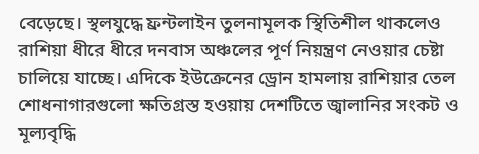বেড়েছে। স্থলযুদ্ধে ফ্রন্টলাইন তুলনামূলক স্থিতিশীল থাকলেও রাশিয়া ধীরে ধীরে দনবাস অঞ্চলের পূর্ণ নিয়ন্ত্রণ নেওয়ার চেষ্টা চালিয়ে যাচ্ছে। এদিকে ইউক্রেনের ড্রোন হামলায় রাশিয়ার তেল শোধনাগারগুলো ক্ষতিগ্রস্ত হওয়ায় দেশটিতে জ্বালানির সংকট ও মূল্যবৃদ্ধি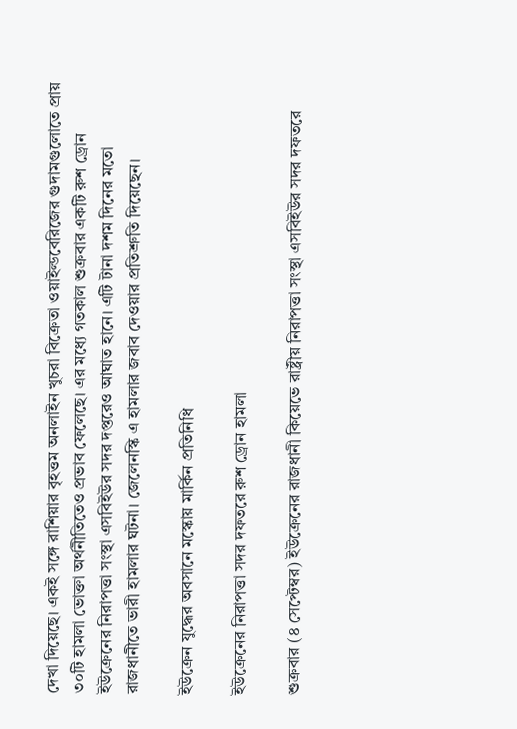দেখা দিয়েছে। একই সঙ্গে রাশিয়ার বৃহত্তম অনলাইন খুচরা বিক্রেতা ওয়াইল্ডবেরিজের গুদামগুলোতে প্রায় ৩০টি হামলা ভোক্তা অর্থনীতিতেও প্রভাব ফেলেছে। এর মধ্যে গতকাল শুক্রবার একটি রুশ ড্রোন ইউক্রেনের নিরাপত্তা সংস্থা এসবিইউর সদর দপ্তরেও আঘাত হানে। এটি টানা দশম দিনের মতো রাজধানীতে ভারী হামলার ঘটনা। জেলেনস্কি এ হামলার জবাব দেওয়ার প্রতিশ্রুতি দিয়েছেন।

ইউক্রেন যুদ্ধের অবসানে মস্কোয় মার্কিন প্রতিনিধি

ইউক্রেনের নিরাপত্তা সদর দফতরে রুশ ড্রোন হামলা

শুক্রবার (৪ সেপ্টেম্বর) ইউক্রেনের রাজধানী কিয়েভে রাষ্ট্রীয় নিরাপত্তা সংস্থা এসবিইউর সদর দফতরে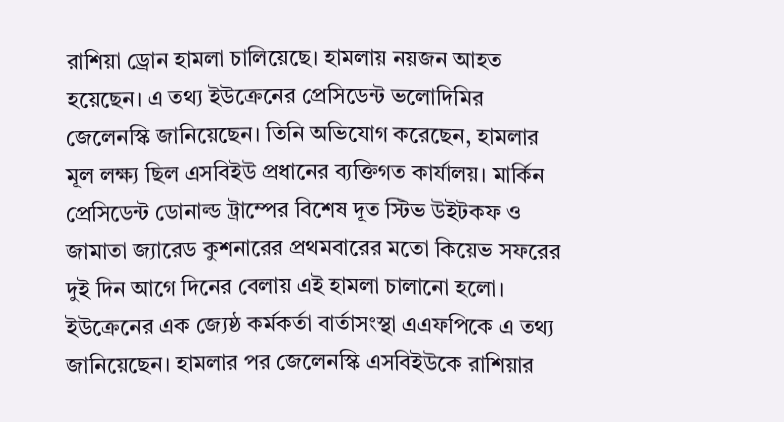রাশিয়া ড্রোন হামলা চালিয়েছে। হামলায় নয়জন আহত হয়েছেন। এ তথ্য ইউক্রেনের প্রেসিডেন্ট ভলোদিমির জেলেনস্কি জানিয়েছেন। তিনি অভিযোগ করেছেন, হামলার মূল লক্ষ্য ছিল এসবিইউ প্রধানের ব্যক্তিগত কার্যালয়। মার্কিন প্রেসিডেন্ট ডোনাল্ড ট্রাম্পের বিশেষ দূত স্টিভ উইটকফ ও জামাতা জ্যারেড কুশনারের প্রথমবারের মতো কিয়েভ সফরের দুই দিন আগে দিনের বেলায় এই হামলা চালানো হলো। ইউক্রেনের এক জ্যেষ্ঠ কর্মকর্তা বার্তাসংস্থা এএফপিকে এ তথ্য জানিয়েছেন। হামলার পর জেলেনস্কি এসবিইউকে রাশিয়ার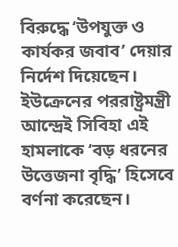বিরুদ্ধে ‘উপযুক্ত ও কার্যকর জবাব’ দেয়ার নির্দেশ দিয়েছেন। ইউক্রেনের পররাষ্ট্রমন্ত্রী আন্দ্রেই সিবিহা এই হামলাকে ‘বড় ধরনের উত্তেজনা বৃদ্ধি’ হিসেবে বর্ণনা করেছেন।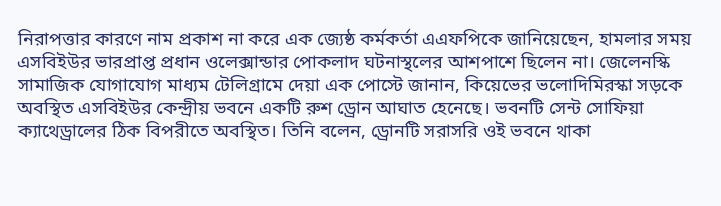নিরাপত্তার কারণে নাম প্রকাশ না করে এক জ্যেষ্ঠ কর্মকর্তা এএফপিকে জানিয়েছেন, হামলার সময় এসবিইউর ভারপ্রাপ্ত প্রধান ওলেক্সান্ডার পোকলাদ ঘটনাস্থলের আশপাশে ছিলেন না। জেলেনস্কি সামাজিক যোগাযোগ মাধ্যম টেলিগ্রামে দেয়া এক পোস্টে জানান, কিয়েভের ভলোদিমিরস্কা সড়কে অবস্থিত এসবিইউর কেন্দ্রীয় ভবনে একটি রুশ ড্রোন আঘাত হেনেছে। ভবনটি সেন্ট সোফিয়া ক্যাথেড্রালের ঠিক বিপরীতে অবস্থিত। তিনি বলেন, ড্রোনটি সরাসরি ওই ভবনে থাকা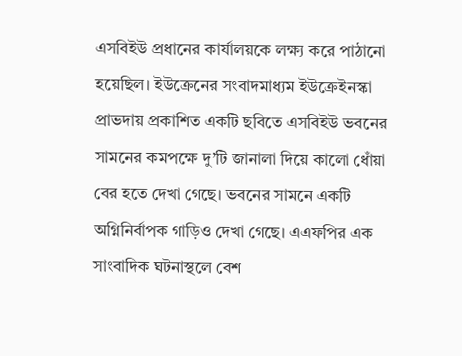এসবিইউ প্রধানের কার্যালয়কে লক্ষ্য করে পাঠানো হয়েছিল। ইউক্রেনের সংবাদমাধ্যম ইউক্রেইনস্কা প্রাভদায় প্রকাশিত একটি ছবিতে এসবিইউ ভবনের সামনের কমপক্ষে দু’টি জানালা দিয়ে কালো ধোঁয়া বের হতে দেখা গেছে। ভবনের সামনে একটি অগ্নিনির্বাপক গাড়িও দেখা গেছে। এএফপির এক সাংবাদিক ঘটনাস্থলে বেশ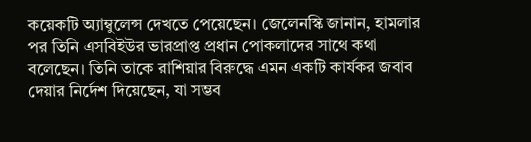কয়েকটি অ্যাম্বুলেন্স দেখতে পেয়েছেন। জেলেনস্কি জানান, হামলার পর তিনি এসবিইউর ভারপ্রাপ্ত প্রধান পোকলাদের সাথে কথা বলেছেন। তিনি তাকে রাশিয়ার বিরুদ্ধে এমন একটি কার্যকর জবাব দেয়ার নির্দেশ দিয়েছেন, যা সম্ভব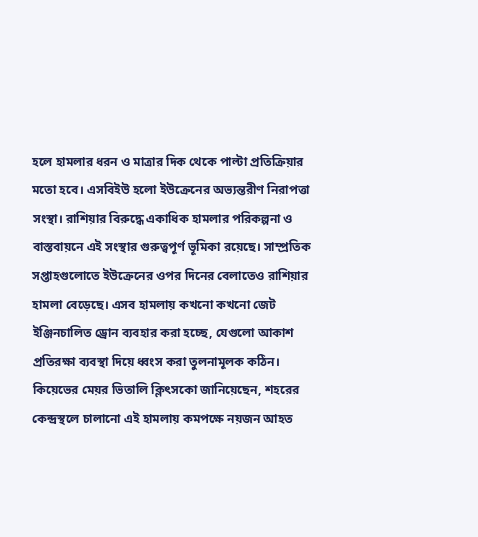হলে হামলার ধরন ও মাত্রার দিক থেকে পাল্টা প্রতিক্রিয়ার মতো হবে। এসবিইউ হলো ইউক্রেনের অভ্যন্তরীণ নিরাপত্তা সংস্থা। রাশিয়ার বিরুদ্ধে একাধিক হামলার পরিকল্পনা ও বাস্তবায়নে এই সংস্থার গুরুত্বপূর্ণ ভূমিকা রয়েছে। সাম্প্রতিক সপ্তাহগুলোতে ইউক্রেনের ওপর দিনের বেলাতেও রাশিয়ার হামলা বেড়েছে। এসব হামলায় কখনো কখনো জেট ইঞ্জিনচালিত ড্রোন ব্যবহার করা হচ্ছে, যেগুলো আকাশ প্রতিরক্ষা ব্যবস্থা দিয়ে ধ্বংস করা তুলনামূলক কঠিন। কিয়েভের মেয়র ভিতালি ক্লিৎসকো জানিয়েছেন, শহরের কেন্দ্রস্থলে চালানো এই হামলায় কমপক্ষে নয়জন আহত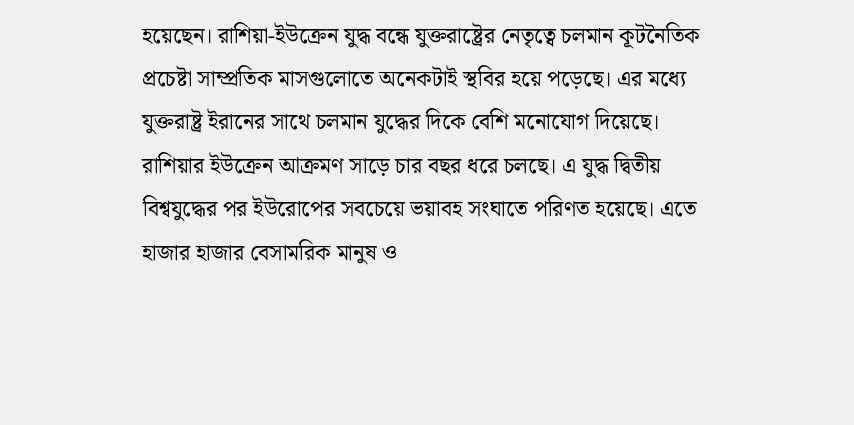হয়েছেন। রাশিয়া-ইউক্রেন যুদ্ধ বন্ধে যুক্তরাষ্ট্রের নেতৃত্বে চলমান কূটনৈতিক প্রচেষ্টা সাম্প্রতিক মাসগুলোতে অনেকটাই স্থবির হয়ে পড়েছে। এর মধ্যে যুক্তরাষ্ট্র ইরানের সাথে চলমান যুদ্ধের দিকে বেশি মনোযোগ দিয়েছে। রাশিয়ার ইউক্রেন আক্রমণ সাড়ে চার বছর ধরে চলছে। এ যুদ্ধ দ্বিতীয় বিশ্বযুদ্ধের পর ইউরোপের সবচেয়ে ভয়াবহ সংঘাতে পরিণত হয়েছে। এতে হাজার হাজার বেসামরিক মানুষ ও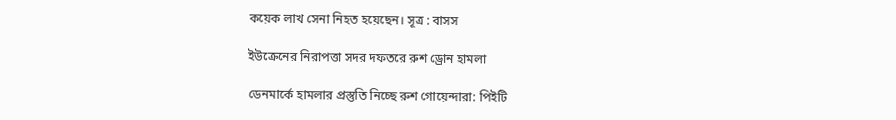কয়েক লাখ সেনা নিহত হয়েছেন। সূত্র : বাসস

ইউক্রেনের নিরাপত্তা সদর দফতরে রুশ ড্রোন হামলা

ডেনমার্কে হামলার প্রস্তুতি নিচ্ছে রুশ গোয়েন্দারা: পিইটি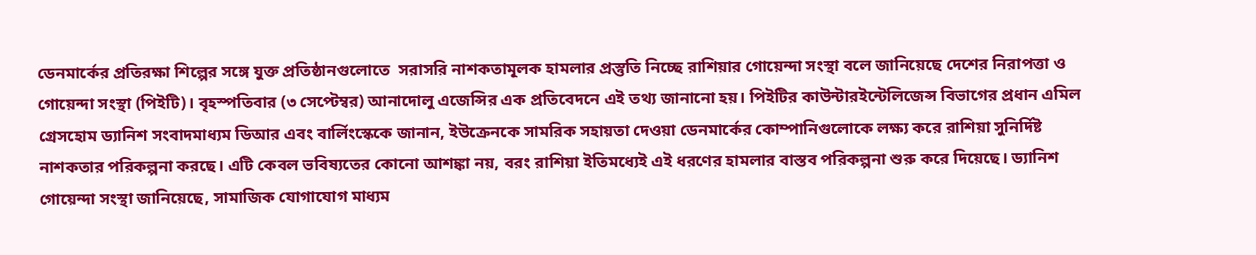ডেনমার্কের প্রতিরক্ষা শিল্পের সঙ্গে যুক্ত প্রতিষ্ঠানগুলোতে  সরাসরি নাশকতামূলক হামলার প্রস্তুতি নিচ্ছে রাশিয়ার গোয়েন্দা সংস্থা বলে জানিয়েছে দেশের নিরাপত্তা ও গোয়েন্দা সংস্থা (পিইটি)। বৃহস্পতিবার (৩ সেপ্টেম্বর) আনাদোলু এজেন্সির এক প্রতিবেদনে এই তথ্য জানানো হয়। পিইটির কাউন্টারইন্টেলিজেন্স বিভাগের প্রধান এমিল গ্রেসহোম ড্যানিশ সংবাদমাধ্যম ডিআর এবং বার্লিংস্কেকে জানান, ইউক্রেনকে সামরিক সহায়তা দেওয়া ডেনমার্কের কোম্পানিগুলোকে লক্ষ্য করে রাশিয়া সুনির্দিষ্ট নাশকতার পরিকল্পনা করছে। এটি কেবল ভবিষ্যতের কোনো আশঙ্কা নয়, বরং রাশিয়া ইতিমধ্যেই এই ধরণের হামলার বাস্তব পরিকল্পনা শুরু করে দিয়েছে। ড্যানিশ গোয়েন্দা সংস্থা জানিয়েছে, সামাজিক যোগাযোগ মাধ্যম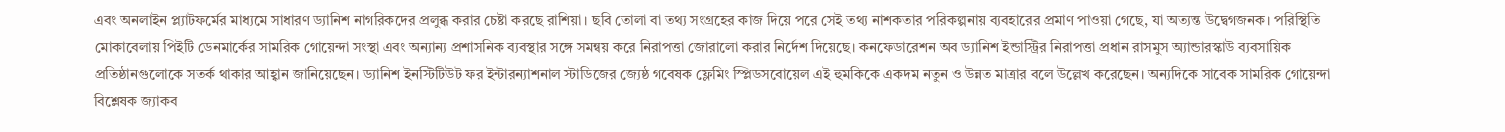এবং অনলাইন প্ল্যাটফর্মের মাধ্যমে সাধারণ ড্যানিশ নাগরিকদের প্রলুব্ধ করার চেষ্টা করছে রাশিয়া। ছবি তোলা বা তথ্য সংগ্রহের কাজ দিয়ে পরে সেই তথ্য নাশকতার পরিকল্পনায় ব্যবহারের প্রমাণ পাওয়া গেছে, যা অত্যন্ত উদ্বেগজনক। পরিস্থিতি মোকাবেলায় পিইটি ডেনমার্কের সামরিক গোয়েন্দা সংস্থা এবং অন্যান্য প্রশাসনিক ব্যবস্থার সঙ্গে সমন্বয় করে নিরাপত্তা জোরালো করার নির্দেশ দিয়েছে। কনফেডারেশন অব ড্যানিশ ইন্ডাস্ট্রির নিরাপত্তা প্রধান রাসমুস অ্যান্ডারস্কাউ ব্যবসায়িক প্রতিষ্ঠানগুলোকে সতর্ক থাকার আহ্বান জানিয়েছেন। ড্যানিশ ইনস্টিটিউট ফর ইন্টারন্যাশনাল স্টাডিজের জ্যেষ্ঠ গবেষক ফ্লেমিং স্প্লিডসবোয়েল এই হুমকিকে একদম নতুন ও উন্নত মাত্রার বলে উল্লেখ করেছেন। অন্যদিকে সাবেক সামরিক গোয়েন্দা বিশ্লেষক জ্যাকব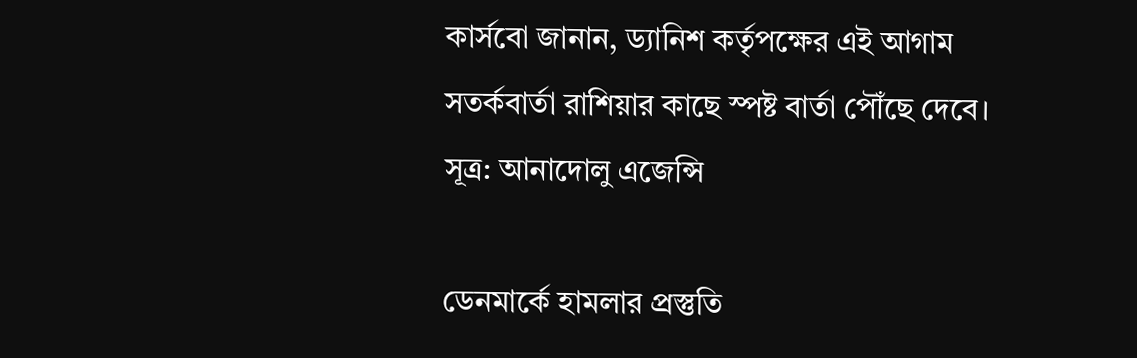কার্সবো জানান, ড্যানিশ কর্তৃপক্ষের এই আগাম সতর্কবার্তা রাশিয়ার কাছে স্পষ্ট বার্তা পৌঁছে দেবে। সূত্র: আনাদোলু এজেন্সি

ডেনমার্কে হামলার প্রস্তুতি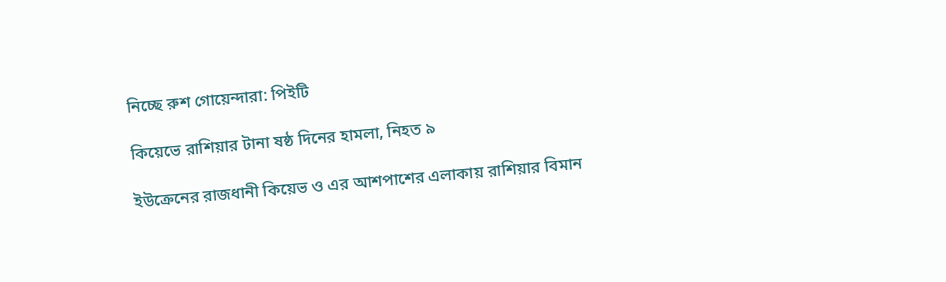নিচ্ছে রুশ গোয়েন্দারা: পিইটি

কিয়েভে রাশিয়ার টানা ষষ্ঠ দিনের হামলা, নিহত ৯

ইউক্রেনের রাজধানী কিয়েভ ও এর আশপাশের এলাকায় রাশিয়ার বিমান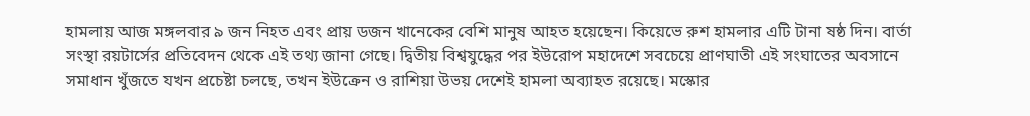হামলায় আজ মঙ্গলবার ৯ জন নিহত এবং প্রায় ডজন খানেকের বেশি মানুষ আহত হয়েছেন। কিয়েভে রুশ হামলার এটি টানা ষষ্ঠ দিন। বার্তা সংস্থা রয়টার্সের প্রতিবেদন থেকে এই তথ্য জানা গেছে। দ্বিতীয় বিশ্বযুদ্ধের পর ইউরোপ মহাদেশে সবচেয়ে প্রাণঘাতী এই সংঘাতের অবসানে সমাধান খুঁজতে যখন প্রচেষ্টা চলছে, তখন ইউক্রেন ও রাশিয়া উভয় দেশেই হামলা অব্যাহত রয়েছে। মস্কোর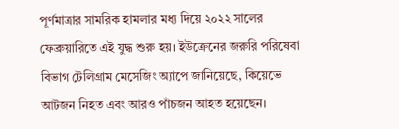পূর্ণমাত্রার সামরিক হামলার মধ্য দিয়ে ২০২২ সালের ফেব্রুয়ারিতে এই যুদ্ধ শুরু হয়। ইউক্রেনের জরুরি পরিষেবা বিভাগ টেলিগ্রাম মেসেজিং অ্যাপে জানিয়েছে, কিয়েভে আটজন নিহত এবং আরও পাঁচজন আহত হয়েছেন।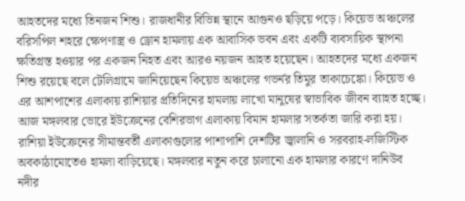আহতদের মধ্যে তিনজন শিশু। রাজধানীর বিভিন্ন স্থানে আগুনও ছড়িয়ে পড়ে। কিয়েভ অঞ্চলের বরিসপিল শহরে ক্ষেপণাস্ত্র ও ড্রোন হামলায় এক আবাসিক ভবন এবং একটি ব্যবসায়িক স্থাপনা ক্ষতিগ্রস্ত হওয়ার পর একজন নিহত এবং আরও নয়জন আহত হয়েছেন। আহতদের মধ্যে একজন শিশু রয়েছে বলে টেলিগ্রামে জানিয়েছেন কিয়েভ অঞ্চলের গভর্নর তিমুর তাকাচেঙ্কো। কিয়েভ ও এর আশপাশের এলাকায় রাশিয়ার প্রতিদিনের হামলায় লাখো মানুষের স্বাভাবিক জীবন ব্যাহত হচ্ছে। আজ মঙ্গলবার ভোরে ইউক্রেনের বেশিরভাগ এলাকায় বিমান হামলার সতর্কতা জারি করা হয়। রাশিয়া ইউক্রেনের সীমান্তবর্তী এলাকাগুলোর পাশাপাশি দেশটির জ্বালানি ও সরবরাহ-লজিস্টিক অবকাঠামোতেও হামলা বাড়িয়েছে। মঙ্গলবার নতুন করে চালানো এক হামলার কারণে দানিউব নদীর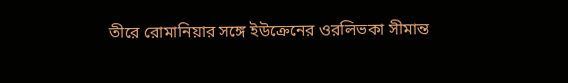তীরে রোমানিয়ার সঙ্গে ইউক্রেনের ওরলিভকা সীমান্ত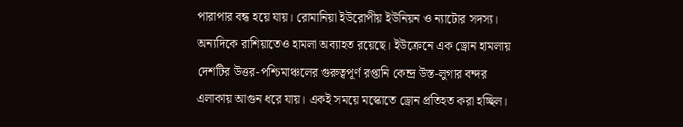পারাপার বন্ধ হয়ে যায়। রোমানিয়া ইউরোপীয় ইউনিয়ন ও ন্যাটোর সদস্য। অন্যদিকে রাশিয়াতেও হামলা অব্যাহত রয়েছে। ইউক্রেনে এক ড্রোন হামলায় দেশটির উত্তর-পশ্চিমাঞ্চলের গুরুত্বপূর্ণ রপ্তানি কেন্দ্র উস্ত-লুগার বন্দর এলাকায় আগুন ধরে যায়। একই সময়ে মস্কোতে ড্রোন প্রতিহত করা হচ্ছিল।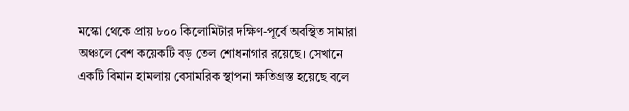মস্কো থেকে প্রায় ৮০০ কিলোমিটার দক্ষিণ-পূর্বে অবস্থিত সামারা অঞ্চলে বেশ কয়েকটি বড় তেল শোধনাগার রয়েছে। সেখানে একটি বিমান হামলায় বেসামরিক স্থাপনা ক্ষতিগ্রস্ত হয়েছে বলে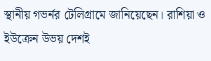স্থানীয় গভর্নর টেলিগ্রামে জানিয়েছেন। রাশিয়া ও ইউক্রেন উভয় দেশই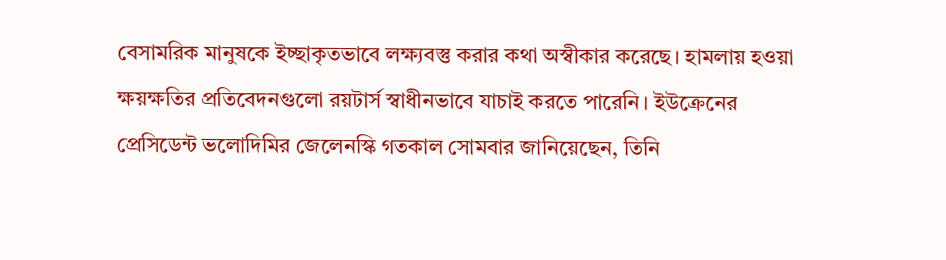বেসামরিক মানুষকে ইচ্ছাকৃতভাবে লক্ষ্যবস্তু করার কথা অস্বীকার করেছে। হামলায় হওয়া ক্ষয়ক্ষতির প্রতিবেদনগুলো রয়টার্স স্বাধীনভাবে যাচাই করতে পারেনি। ইউক্রেনের প্রেসিডেন্ট ভলোদিমির জেলেনস্কি গতকাল সোমবার জানিয়েছেন, তিনি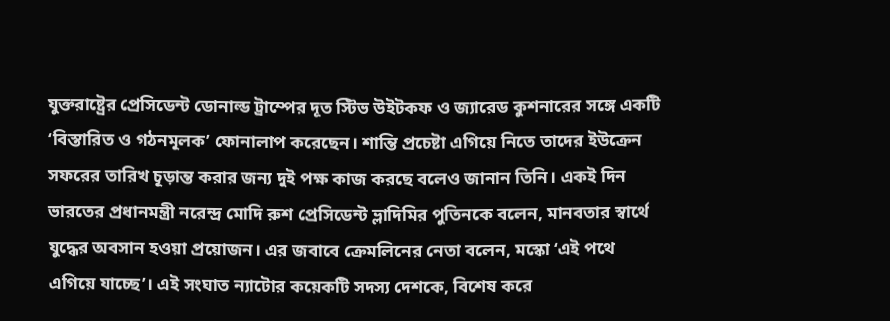যুক্তরাষ্ট্রের প্রেসিডেন্ট ডোনাল্ড ট্রাম্পের দূত স্টিভ উইটকফ ও জ্যারেড কুশনারের সঙ্গে একটি ‘বিস্তারিত ও গঠনমূলক’ ফোনালাপ করেছেন। শান্তি প্রচেষ্টা এগিয়ে নিতে তাদের ইউক্রেন সফরের তারিখ চূড়ান্ত করার জন্য দুই পক্ষ কাজ করছে বলেও জানান তিনি। একই দিন ভারতের প্রধানমন্ত্রী নরেন্দ্র মোদি রুশ প্রেসিডেন্ট ভ্লাদিমির পুতিনকে বলেন, মানবতার স্বার্থে যুদ্ধের অবসান হওয়া প্রয়োজন। এর জবাবে ক্রেমলিনের নেতা বলেন, মস্কো ‘এই পথে এগিয়ে যাচ্ছে’। এই সংঘাত ন্যাটোর কয়েকটি সদস্য দেশকে, বিশেষ করে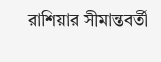রাশিয়ার সীমান্তবর্তী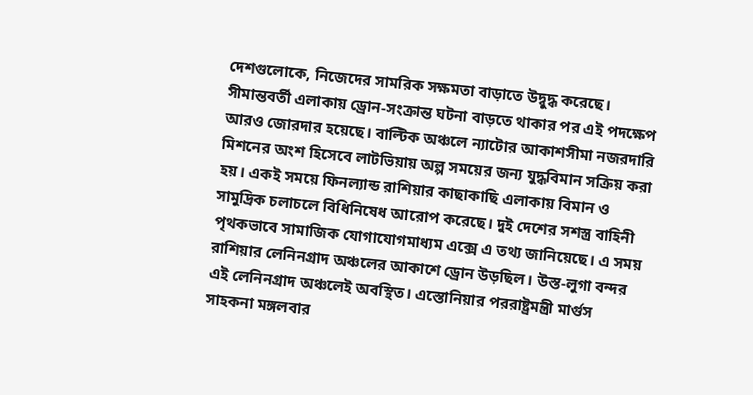দেশগুলোকে, নিজেদের সামরিক সক্ষমতা বাড়াতে উদ্বুদ্ধ করেছে। সীমান্তবর্তী এলাকায় ড্রোন-সংক্রান্ত ঘটনা বাড়তে থাকার পর এই পদক্ষেপ আরও জোরদার হয়েছে। বাল্টিক অঞ্চলে ন্যাটোর আকাশসীমা নজরদারি মিশনের অংশ হিসেবে লাটভিয়ায় অল্প সময়ের জন্য যুদ্ধবিমান সক্রিয় করা হয়। একই সময়ে ফিনল্যান্ড রাশিয়ার কাছাকাছি এলাকায় বিমান ও সামুদ্রিক চলাচলে বিধিনিষেধ আরোপ করেছে। দুই দেশের সশস্ত্র বাহিনী পৃথকভাবে সামাজিক যোগাযোগমাধ্যম এক্সে এ তথ্য জানিয়েছে। এ সময় রাশিয়ার লেনিনগ্রাদ অঞ্চলের আকাশে ড্রোন উড়ছিল। উস্ত-লুগা বন্দর এই লেনিনগ্রাদ অঞ্চলেই অবস্থিত। এস্তোনিয়ার পররাষ্ট্রমন্ত্রী মার্গুস সাহকনা মঙ্গলবার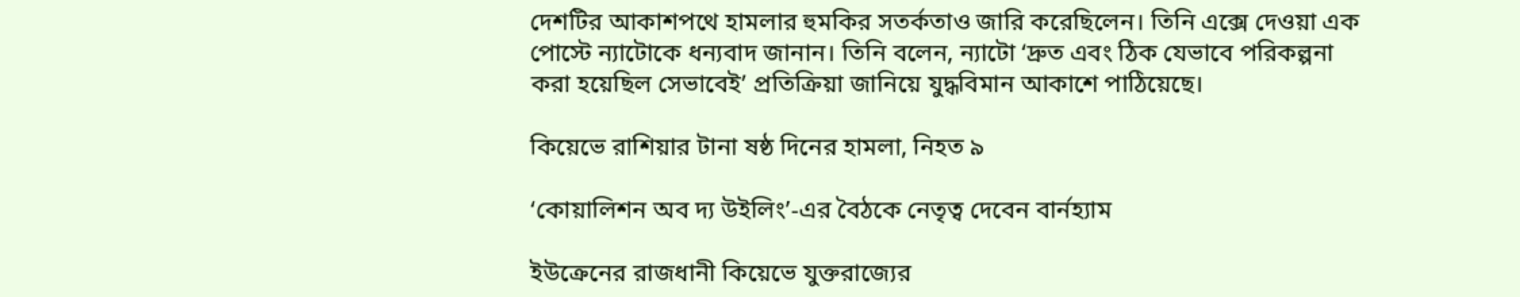দেশটির আকাশপথে হামলার হুমকির সতর্কতাও জারি করেছিলেন। তিনি এক্সে দেওয়া এক পোস্টে ন্যাটোকে ধন্যবাদ জানান। তিনি বলেন, ন্যাটো ‘দ্রুত এবং ঠিক যেভাবে পরিকল্পনা করা হয়েছিল সেভাবেই’ প্রতিক্রিয়া জানিয়ে যুদ্ধবিমান আকাশে পাঠিয়েছে।

কিয়েভে রাশিয়ার টানা ষষ্ঠ দিনের হামলা, নিহত ৯

‘কোয়ালিশন অব দ্য উইলিং’-এর বৈঠকে নেতৃত্ব দেবেন বার্নহ্যাম

ইউক্রেনের রাজধানী কিয়েভে যুক্তরাজ্যের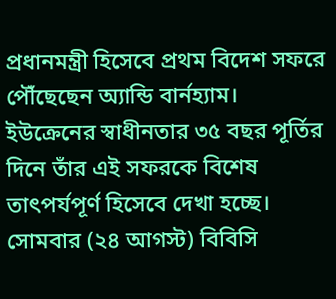প্রধানমন্ত্রী হিসেবে প্রথম বিদেশ সফরে পৌঁছেছেন অ্যান্ডি বার্নহ্যাম। ইউক্রেনের স্বাধীনতার ৩৫ বছর পূর্তির দিনে তাঁর এই সফরকে বিশেষ তাৎপর্যপূর্ণ হিসেবে দেখা হচ্ছে। সোমবার (২৪ আগস্ট) বিবিসি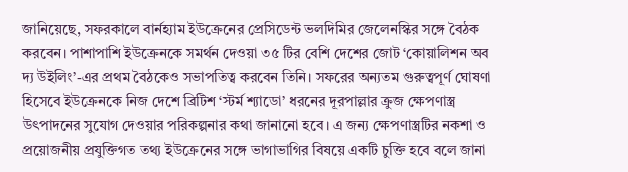জানিয়েছে, সফরকালে বার্নহ্যাম ইউক্রেনের প্রেসিডেন্ট ভলদিমির জেলেনস্কির সঙ্গে বৈঠক করবেন। পাশাপাশি ইউক্রেনকে সমর্থন দেওয়া ৩৫ টির বেশি দেশের জোট ‘কোয়ালিশন অব দ্য উইলিং’-এর প্রথম বৈঠকেও সভাপতিত্ব করবেন তিনি। সফরের অন্যতম গুরুত্বপূর্ণ ঘোষণা হিসেবে ইউক্রেনকে নিজ দেশে ব্রিটিশ ‘স্টর্ম শ্যাডো’ ধরনের দূরপাল্লার ক্রুজ ক্ষেপণাস্ত্র উৎপাদনের সুযোগ দেওয়ার পরিকল্পনার কথা জানানো হবে। এ জন্য ক্ষেপণাস্ত্রটির নকশা ও প্রয়োজনীয় প্রযুক্তিগত তথ্য ইউক্রেনের সঙ্গে ভাগাভাগির বিষয়ে একটি চুক্তি হবে বলে জানা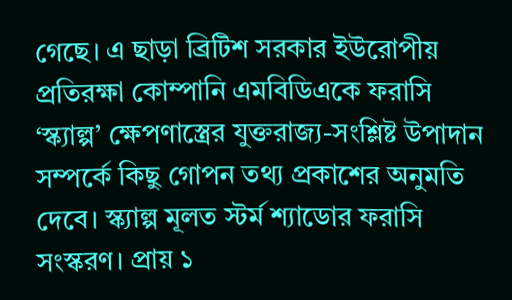গেছে। এ ছাড়া ব্রিটিশ সরকার ইউরোপীয় প্রতিরক্ষা কোম্পানি এমবিডিএকে ফরাসি ‘স্ক্যাল্প’ ক্ষেপণাস্ত্রের যুক্তরাজ্য-সংশ্লিষ্ট উপাদান সম্পর্কে কিছু গোপন তথ্য প্রকাশের অনুমতি দেবে। স্ক্যাল্প মূলত স্টর্ম শ্যাডোর ফরাসি সংস্করণ। প্রায় ১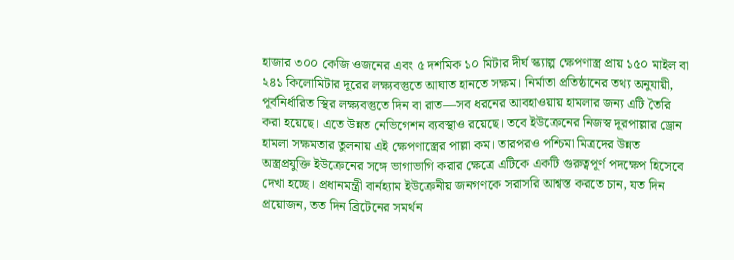হাজার ৩০০ কেজি ওজনের এবং ৫ দশমিক ১০ মিটার দীর্ঘ স্ক্যাল্প ক্ষেপণাস্ত্র প্রায় ১৫০ মাইল বা ২৪১ কিলোমিটার দূরের লক্ষ্যবস্তুতে আঘাত হানতে সক্ষম। নির্মাতা প্রতিষ্ঠানের তথ্য অনুযায়ী, পূর্বনির্ধারিত স্থির লক্ষ্যবস্তুতে দিন বা রাত—সব ধরনের আবহাওয়ায় হামলার জন্য এটি তৈরি করা হয়েছে। এতে উন্নত নেভিগেশন ব্যবস্থাও রয়েছে। তবে ইউক্রেনের নিজস্ব দূরপাল্লার ড্রোন হামলা সক্ষমতার তুলনায় এই ক্ষেপণাস্ত্রের পাল্লা কম। তারপরও পশ্চিমা মিত্রদের উন্নত অস্ত্রপ্রযুক্তি ইউক্রেনের সঙ্গে ভাগাভাগি করার ক্ষেত্রে এটিকে একটি গুরুত্বপূর্ণ পদক্ষেপ হিসেবে দেখা হচ্ছে। প্রধানমন্ত্রী বার্নহ্যাম ইউক্রেনীয় জনগণকে সরাসরি আশ্বস্ত করতে চান, যত দিন প্রয়োজন, তত দিন ব্রিটেনের সমর্থন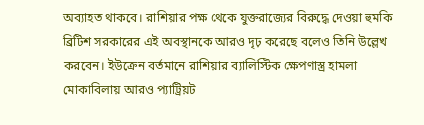অব্যাহত থাকবে। রাশিয়ার পক্ষ থেকে যুক্তরাজ্যের বিরুদ্ধে দেওয়া হুমকি ব্রিটিশ সরকারের এই অবস্থানকে আরও দৃঢ় করেছে বলেও তিনি উল্লেখ করবেন। ইউক্রেন বর্তমানে রাশিয়ার ব্যালিস্টিক ক্ষেপণাস্ত্র হামলা মোকাবিলায় আরও প্যাট্রিয়ট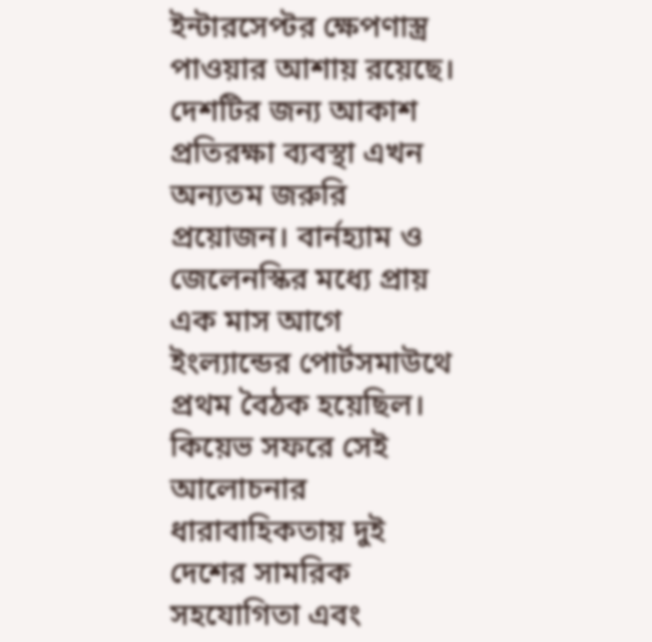ইন্টারসেপ্টর ক্ষেপণাস্ত্র পাওয়ার আশায় রয়েছে। দেশটির জন্য আকাশ প্রতিরক্ষা ব্যবস্থা এখন অন্যতম জরুরি প্রয়োজন। বার্নহ্যাম ও জেলেনস্কির মধ্যে প্রায় এক মাস আগে ইংল্যান্ডের পোর্টসমাউথে প্রথম বৈঠক হয়েছিল। কিয়েভ সফরে সেই আলোচনার ধারাবাহিকতায় দুই দেশের সামরিক সহযোগিতা এবং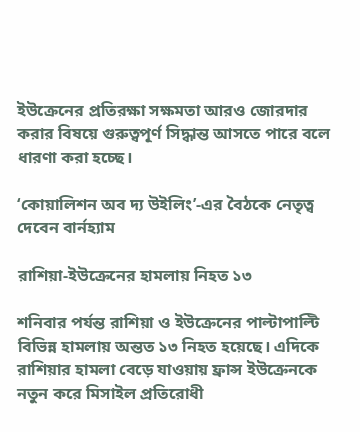ইউক্রেনের প্রতিরক্ষা সক্ষমতা আরও জোরদার করার বিষয়ে গুরুত্বপূর্ণ সিদ্ধান্ত আসতে পারে বলে ধারণা করা হচ্ছে।

‘কোয়ালিশন অব দ্য উইলিং’-এর বৈঠকে নেতৃত্ব দেবেন বার্নহ্যাম

রাশিয়া-ইউক্রেনের হামলায় নিহত ১৩

শনিবার পর্যন্ত রাশিয়া ও ইউক্রেনের পাল্টাপাল্টি বিভিন্ন হামলায় অন্তত ১৩ নিহত হয়েছে। এদিকে রাশিয়ার হামলা বেড়ে যাওয়ায় ফ্রান্স ইউক্রেনকে নতুন করে মিসাইল প্রতিরোধী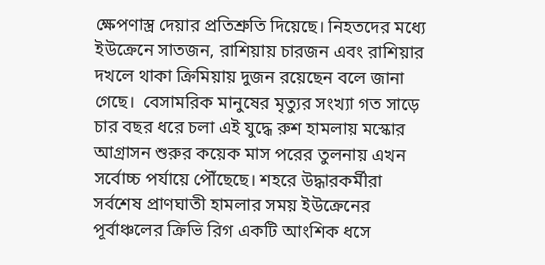ক্ষেপণাস্ত্র দেয়ার প্রতিশ্রুতি দিয়েছে। নিহতদের মধ্যে ইউক্রেনে সাতজন, রাশিয়ায় চারজন এবং রাশিয়ার দখলে থাকা ক্রিমিয়ায় দুজন রয়েছেন বলে জানা গেছে।  বেসামরিক মানুষের মৃত্যুর সংখ্যা গত সাড়ে চার বছর ধরে চলা এই যুদ্ধে রুশ হামলায় মস্কোর আগ্রাসন শুরুর কয়েক মাস পরের তুলনায় এখন সর্বোচ্চ পর্যায়ে পৌঁছেছে। শহরে উদ্ধারকর্মীরা সর্বশেষ প্রাণঘাতী হামলার সময় ইউক্রেনের পূর্বাঞ্চলের ক্রিভি রিগ একটি আংশিক ধসে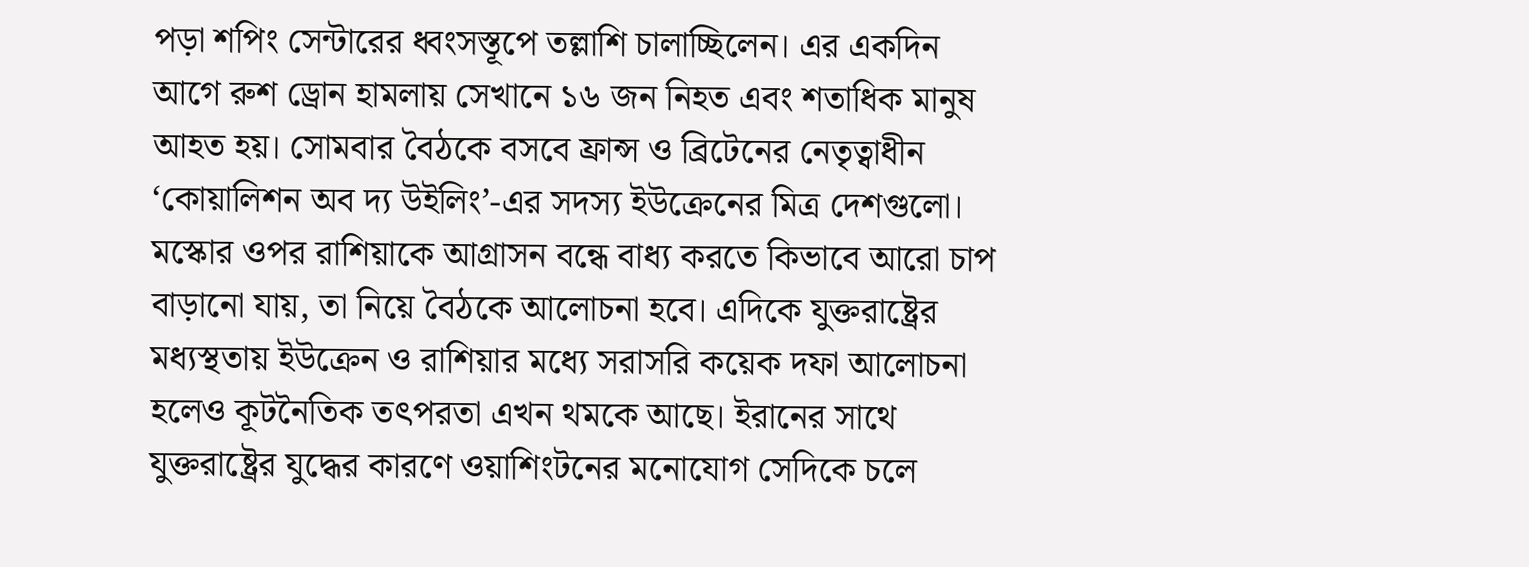পড়া শপিং সেন্টারের ধ্বংসস্তূপে তল্লাশি চালাচ্ছিলেন। এর একদিন আগে রুশ ড্রোন হামলায় সেখানে ১৬ জন নিহত এবং শতাধিক মানুষ আহত হয়। সোমবার বৈঠকে বসবে ফ্রান্স ও ব্রিটেনের নেতৃত্বাধীন ‘কোয়ালিশন অব দ্য উইলিং’-এর সদস্য ইউক্রেনের মিত্র দেশগুলো। মস্কোর ওপর রাশিয়াকে আগ্রাসন বন্ধে বাধ্য করতে কিভাবে আরো চাপ বাড়ানো যায়, তা নিয়ে বৈঠকে আলোচনা হবে। এদিকে যুক্তরাষ্ট্রের মধ্যস্থতায় ইউক্রেন ও রাশিয়ার মধ্যে সরাসরি কয়েক দফা আলোচনা হলেও কূটনৈতিক তৎপরতা এখন থমকে আছে। ইরানের সাথে যুক্তরাষ্ট্রের যুদ্ধের কারণে ওয়াশিংটনের মনোযোগ সেদিকে চলে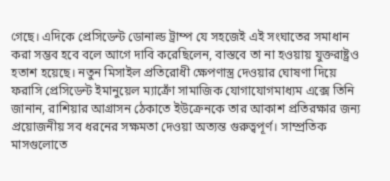গেছে। এদিকে প্রেসিডেন্ট ডোনাল্ড ট্রাম্প যে সহজেই এই সংঘাতের সমাধান করা সম্ভব হবে বলে আগে দাবি করেছিলেন, বাস্তবে তা না হওয়ায় যুক্তরাষ্ট্রও হতাশ হয়েছে। নতুন মিসাইল প্রতিরোধী ক্ষেপণাস্ত্র দেওয়ার ঘোষণা দিয়ে ফরাসি প্রেসিডেন্ট ইমানুয়েল ম্যাক্রোঁ সামাজিক যোগাযোগমাধ্যম এক্সে তিনি জানান, রাশিয়ার আগ্রাসন ঠেকাতে ইউক্রেনকে তার আকাশ প্রতিরক্ষার জন্য প্রয়োজনীয় সব ধরনের সক্ষমতা দেওয়া অত্যন্ত গুরুত্বপূর্ণ। সাম্প্রতিক মাসগুলোতে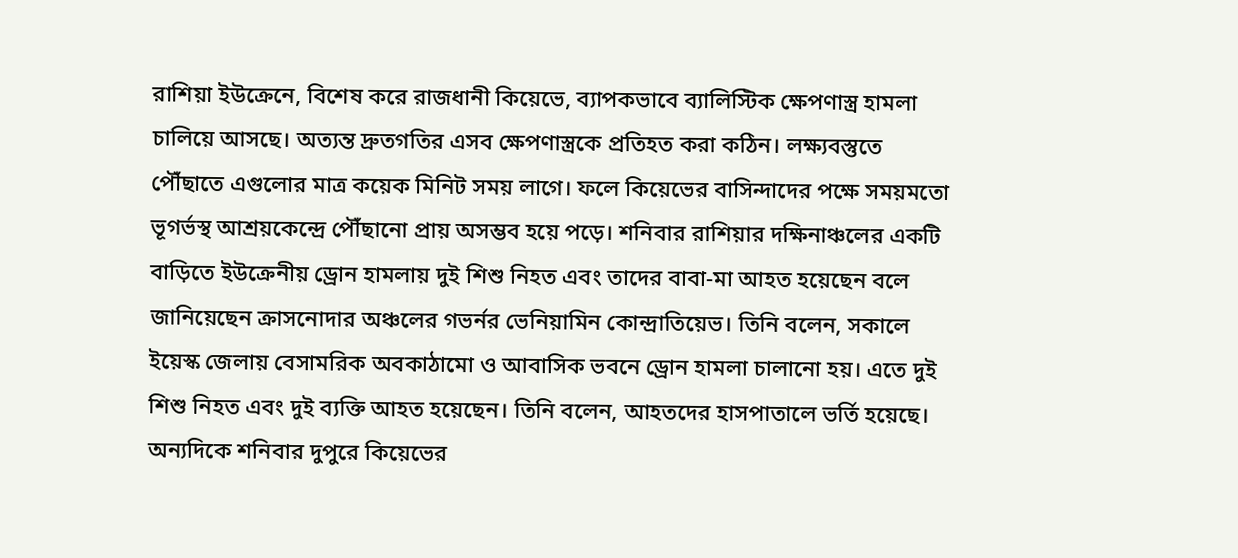রাশিয়া ইউক্রেনে, বিশেষ করে রাজধানী কিয়েভে, ব্যাপকভাবে ব্যালিস্টিক ক্ষেপণাস্ত্র হামলা চালিয়ে আসছে। অত্যন্ত দ্রুতগতির এসব ক্ষেপণাস্ত্রকে প্রতিহত করা কঠিন। লক্ষ্যবস্তুতে পৌঁছাতে এগুলোর মাত্র কয়েক মিনিট সময় লাগে। ফলে কিয়েভের বাসিন্দাদের পক্ষে সময়মতো ভূগর্ভস্থ আশ্রয়কেন্দ্রে পৌঁছানো প্রায় অসম্ভব হয়ে পড়ে। শনিবার রাশিয়ার দক্ষিনাঞ্চলের একটি বাড়িতে ইউক্রেনীয় ড্রোন হামলায় দুই শিশু নিহত এবং তাদের বাবা-মা আহত হয়েছেন বলে জানিয়েছেন ক্রাসনোদার অঞ্চলের গভর্নর ভেনিয়ামিন কোন্দ্রাতিয়েভ। তিনি বলেন, সকালে ইয়েস্ক জেলায় বেসামরিক অবকাঠামো ও আবাসিক ভবনে ড্রোন হামলা চালানো হয়। এতে দুই শিশু নিহত এবং দুই ব্যক্তি আহত হয়েছেন। তিনি বলেন, আহতদের হাসপাতালে ভর্তি হয়েছে। অন্যদিকে শনিবার দুপুরে কিয়েভের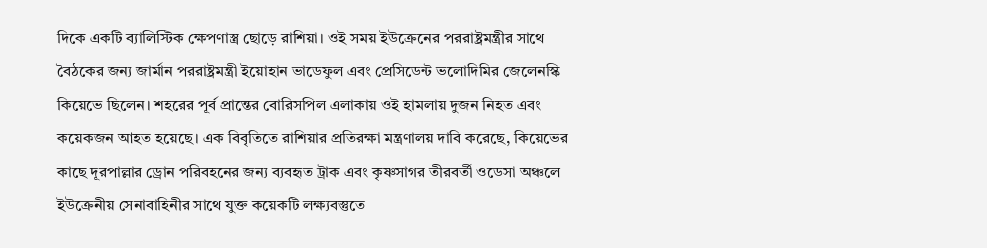দিকে একটি ব্যালিস্টিক ক্ষেপণাস্ত্র ছোড়ে রাশিয়া। ওই সময় ইউক্রেনের পররাষ্ট্রমন্ত্রীর সাথে বৈঠকের জন্য জার্মান পররাষ্ট্রমন্ত্রী ইয়োহান ভাডেফুল এবং প্রেসিডেন্ট ভলোদিমির জেলেনস্কি কিয়েভে ছিলেন। শহরের পূর্ব প্রান্তের বোরিসপিল এলাকায় ওই হামলায় দুজন নিহত এবং কয়েকজন আহত হয়েছে। এক বিবৃতিতে রাশিয়ার প্রতিরক্ষা মন্ত্রণালয় দাবি করেছে, কিয়েভের কাছে দূরপাল্লার ড্রোন পরিবহনের জন্য ব্যবহৃত ট্রাক এবং কৃষ্ণসাগর তীরবর্তী ওডেসা অঞ্চলে ইউক্রেনীয় সেনাবাহিনীর সাথে যুক্ত কয়েকটি লক্ষ্যবস্তুতে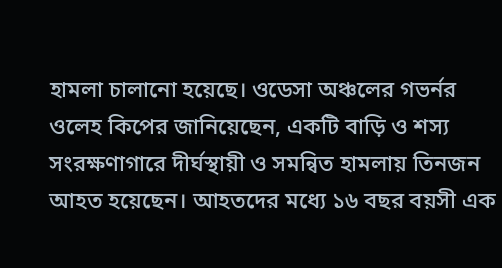হামলা চালানো হয়েছে। ওডেসা অঞ্চলের গভর্নর ওলেহ কিপের জানিয়েছেন, একটি বাড়ি ও শস্য সংরক্ষণাগারে দীর্ঘস্থায়ী ও সমন্বিত হামলায় তিনজন আহত হয়েছেন। আহতদের মধ্যে ১৬ বছর বয়সী এক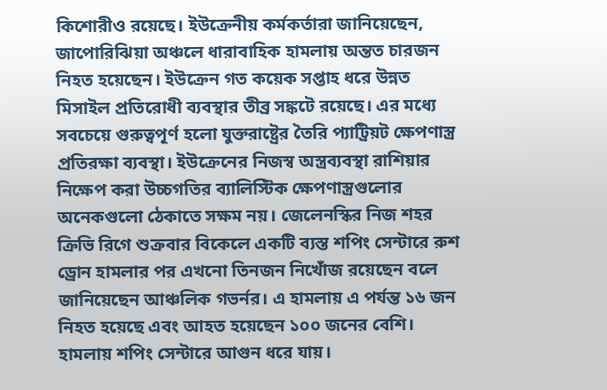কিশোরীও রয়েছে। ইউক্রেনীয় কর্মকর্তারা জানিয়েছেন, জাপোরিঝিয়া অঞ্চলে ধারাবাহিক হামলায় অন্তত চারজন নিহত হয়েছেন। ইউক্রেন গত কয়েক সপ্তাহ ধরে উন্নত মিসাইল প্রতিরোধী ব্যবস্থার তীব্র সঙ্কটে রয়েছে। এর মধ্যে সবচেয়ে গুরুত্বপূর্ণ হলো যুক্তরাষ্ট্রের তৈরি প্যাট্রিয়ট ক্ষেপণাস্ত্র প্রতিরক্ষা ব্যবস্থা। ইউক্রেনের নিজস্ব অস্ত্রব্যবস্থা রাশিয়ার নিক্ষেপ করা উচ্চগতির ব্যালিস্টিক ক্ষেপণাস্ত্রগুলোর অনেকগুলো ঠেকাতে সক্ষম নয়। জেলেনস্কির নিজ শহর ক্রিভি রিগে শুক্রবার বিকেলে একটি ব্যস্ত শপিং সেন্টারে রুশ ড্রোন হামলার পর এখনো তিনজন নিখোঁজ রয়েছেন বলে জানিয়েছেন আঞ্চলিক গভর্নর। এ হামলায় এ পর্যন্ত ১৬ জন নিহত হয়েছে এবং আহত হয়েছেন ১০০ জনের বেশি। হামলায় শপিং সেন্টারে আগুন ধরে যায়।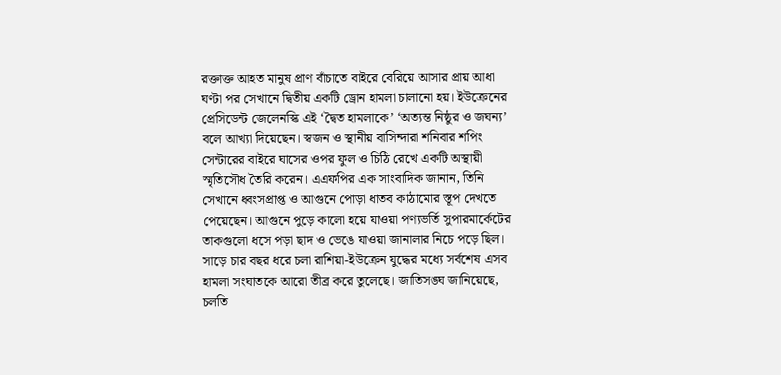রক্তাক্ত আহত মানুষ প্রাণ বাঁচাতে বাইরে বেরিয়ে আসার প্রায় আধা ঘণ্টা পর সেখানে দ্বিতীয় একটি ড্রোন হামলা চালানো হয়। ইউক্রেনের প্রেসিডেন্ট জেলেনস্কি এই ‘দ্বৈত হামলাকে’ ‘অত্যন্ত নিষ্ঠুর ও জঘন্য’ বলে আখ্যা দিয়েছেন। স্বজন ও স্থানীয় বাসিন্দারা শনিবার শপিং সেন্টারের বাইরে ঘাসের ওপর ফুল ও চিঠি রেখে একটি অস্থায়ী স্মৃতিসৌধ তৈরি করেন। এএফপির এক সাংবাদিক জানান, তিনি সেখানে ধ্বংসপ্রাপ্ত ও আগুনে পোড়া ধাতব কাঠামোর স্তূপ দেখতে পেয়েছেন। আগুনে পুড়ে কালো হয়ে যাওয়া পণ্যভর্তি সুপারমার্কেটের তাকগুলো ধসে পড়া ছাদ ও ভেঙে যাওয়া জানালার নিচে পড়ে ছিল। সাড়ে চার বছর ধরে চলা রাশিয়া-ইউক্রেন যুদ্ধের মধ্যে সর্বশেষ এসব হামলা সংঘাতকে আরো তীব্র করে তুলেছে। জাতিসঙ্ঘ জানিয়েছে, চলতি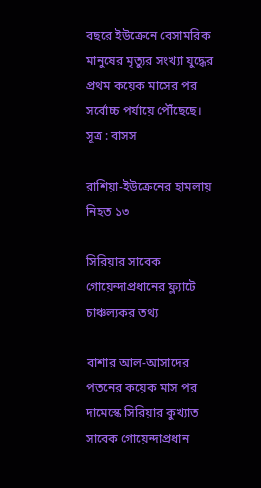বছরে ইউক্রেনে বেসামরিক মানুষের মৃত্যুর সংখ্যা যুদ্ধের প্রথম কয়েক মাসের পর সর্বোচ্চ পর্যায়ে পৌঁছেছে। সূত্র : বাসস

রাশিয়া-ইউক্রেনের হামলায় নিহত ১৩

সিরিয়ার সাবেক গোয়েন্দাপ্রধানের ফ্ল্যাটে চাঞ্চল্যকর তথ্য

বাশার আল-আসাদের পতনের কয়েক মাস পর দামেস্কে সিরিয়ার কুখ্যাত সাবেক গোয়েন্দাপ্রধান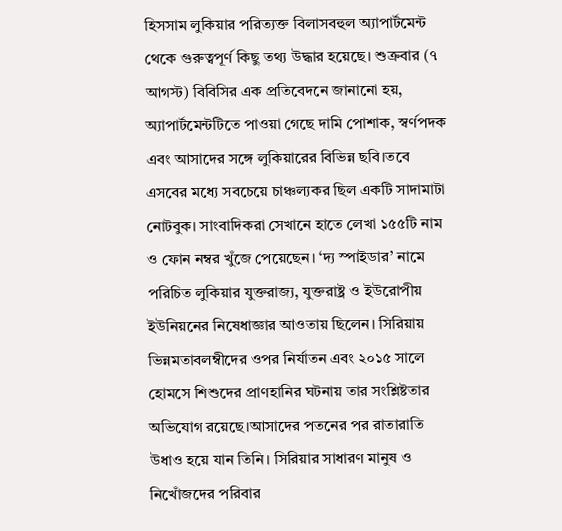হিসসাম লুকিয়ার পরিত্যক্ত বিলাসবহুল অ্যাপার্টমেন্ট থেকে গুরুত্বপূর্ণ কিছু তথ্য উদ্ধার হয়েছে। শুক্রবার (৭ আগস্ট) বিবিসির এক প্রতিবেদনে জানানো হয়, অ্যাপার্টমেন্টটিতে পাওয়া গেছে দামি পোশাক, স্বর্ণপদক এবং আসাদের সঙ্গে লুকিয়ারের বিভিন্ন ছবি।তবে এসবের মধ্যে সবচেয়ে চাঞ্চল্যকর ছিল একটি সাদামাটা নোটবুক। সাংবাদিকরা সেখানে হাতে লেখা ১৫৫টি নাম ও ফোন নম্বর খুঁজে পেয়েছেন। ‘দ্য স্পাইডার’ নামে পরিচিত লুকিয়ার যুক্তরাজ্য, যুক্তরাষ্ট্র ও ইউরোপীয় ইউনিয়নের নিষেধাজ্ঞার আওতায় ছিলেন। সিরিয়ায় ভিন্নমতাবলম্বীদের ওপর নির্যাতন এবং ২০১৫ সালে হোমসে শিশুদের প্রাণহানির ঘটনায় তার সংশ্লিষ্টতার অভিযোগ রয়েছে।আসাদের পতনের পর রাতারাতি উধাও হয়ে যান তিনি। সিরিয়ার সাধারণ মানুষ ও নিখোঁজদের পরিবার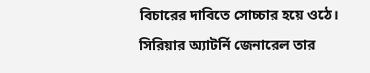বিচারের দাবিতে সোচ্চার হয়ে ওঠে। সিরিয়ার অ্যাটর্নি জেনারেল তার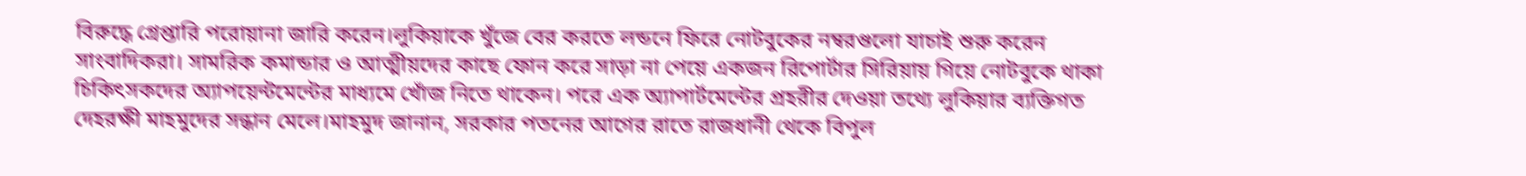বিরুদ্ধে গ্রেপ্তারি পরোয়ানা জারি করেন।লুকিয়াকে খুঁজে বের করতে লন্ডনে ফিরে নোটবুকের নম্বরগুলো যাচাই শুরু করেন সাংবাদিকরা। সামরিক কমান্ডার ও আত্মীয়দের কাছে ফোন করে সাড়া না পেয়ে একজন রিপোর্টার সিরিয়ায় গিয়ে নোটবুকে থাকা চিকিৎসকদের অ্যাপয়েন্টমেন্টের মাধ্যমে খোঁজ নিতে থাকেন। পরে এক অ্যাপার্টমেন্টের প্রহরীর দেওয়া তথ্যে লুকিয়ার ব্যক্তিগত দেহরক্ষী মাহমুদের সন্ধান মেলে।মাহমুদ জানান, সরকার পতনের আগের রাতে রাজধানী থেকে বিপুল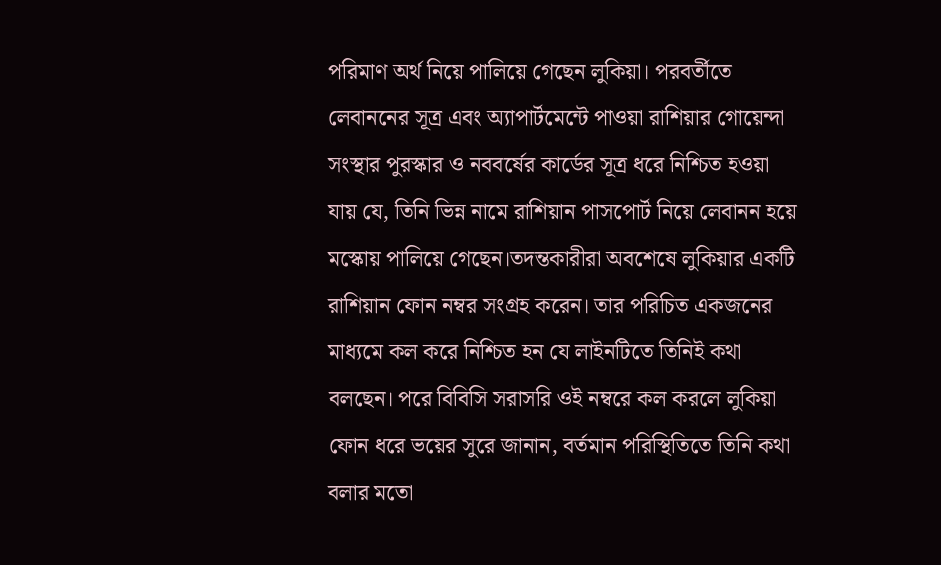পরিমাণ অর্থ নিয়ে পালিয়ে গেছেন লুকিয়া। পরবর্তীতে লেবাননের সূত্র এবং অ্যাপার্টমেন্টে পাওয়া রাশিয়ার গোয়েন্দা সংস্থার পুরস্কার ও নববর্ষের কার্ডের সূত্র ধরে নিশ্চিত হওয়া যায় যে, তিনি ভিন্ন নামে রাশিয়ান পাসপোর্ট নিয়ে লেবানন হয়ে মস্কোয় পালিয়ে গেছেন।তদন্তকারীরা অবশেষে লুকিয়ার একটি রাশিয়ান ফোন নম্বর সংগ্রহ করেন। তার পরিচিত একজনের মাধ্যমে কল করে নিশ্চিত হন যে লাইনটিতে তিনিই কথা বলছেন। পরে বিবিসি সরাসরি ওই নম্বরে কল করলে লুকিয়া ফোন ধরে ভয়ের সুরে জানান, বর্তমান পরিস্থিতিতে তিনি কথা বলার মতো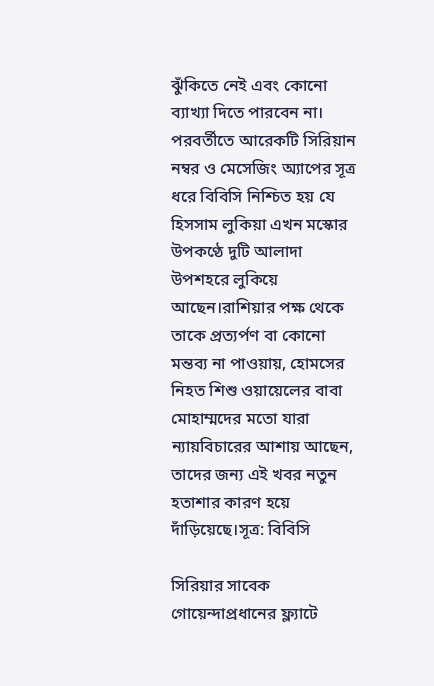ঝুঁকিতে নেই এবং কোনো ব্যাখ্যা দিতে পারবেন না। পরবর্তীতে আরেকটি সিরিয়ান নম্বর ও মেসেজিং অ্যাপের সূত্র ধরে বিবিসি নিশ্চিত হয় যে হিসসাম লুকিয়া এখন মস্কোর উপকণ্ঠে দুটি আলাদা উপশহরে লুকিয়ে আছেন।রাশিয়ার পক্ষ থেকে তাকে প্রত্যর্পণ বা কোনো মন্তব্য না পাওয়ায়, হোমসের নিহত শিশু ওয়ায়েলের বাবা মোহাম্মদের মতো যারা ন্যায়বিচারের আশায় আছেন, তাদের জন্য এই খবর নতুন হতাশার কারণ হয়ে দাঁড়িয়েছে।সূত্র: বিবিসি

সিরিয়ার সাবেক গোয়েন্দাপ্রধানের ফ্ল্যাটে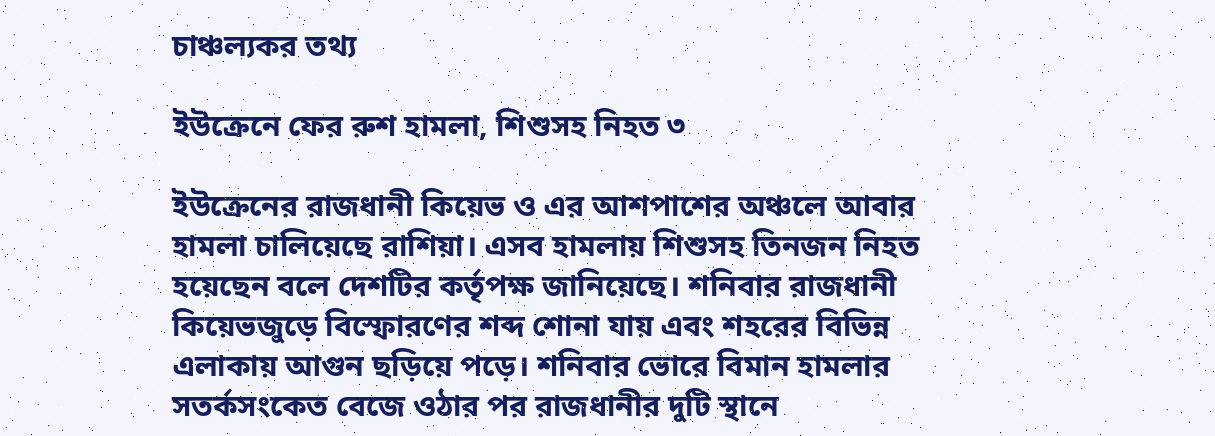চাঞ্চল্যকর তথ্য

ইউক্রেনে ফের রুশ হামলা, শিশুসহ নিহত ৩

ইউক্রেনের রাজধানী কিয়েভ ও এর আশপাশের অঞ্চলে আবার হামলা চালিয়েছে রাশিয়া। এসব হামলায় শিশুসহ তিনজন নিহত হয়েছেন বলে দেশটির কর্তৃপক্ষ জানিয়েছে। শনিবার রাজধানী কিয়েভজুড়ে বিস্ফোরণের শব্দ শোনা যায় এবং শহরের বিভিন্ন এলাকায় আগুন ছড়িয়ে পড়ে। শনিবার ভোরে বিমান হামলার সতর্কসংকেত বেজে ওঠার পর রাজধানীর দুটি স্থানে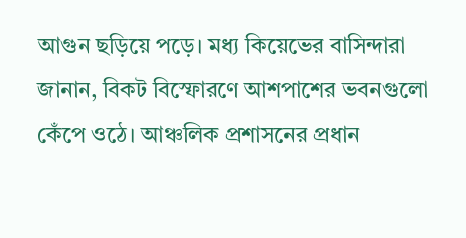আগুন ছড়িয়ে পড়ে। মধ্য কিয়েভের বাসিন্দারা জানান, বিকট বিস্ফোরণে আশপাশের ভবনগুলো কেঁপে ওঠে। আঞ্চলিক প্রশাসনের প্রধান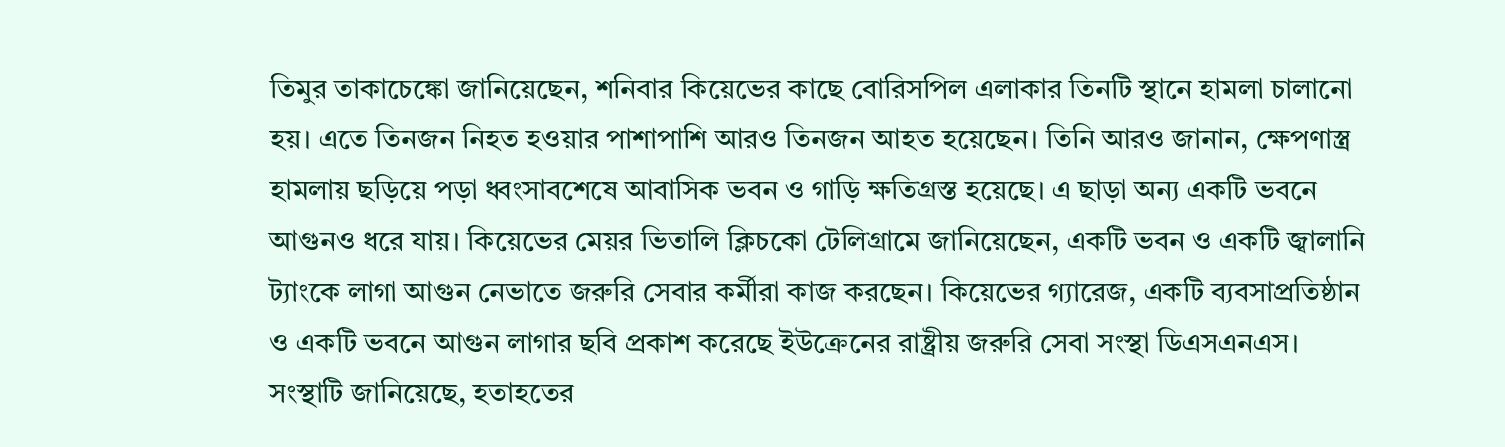তিমুর তাকাচেঙ্কো জানিয়েছেন, শনিবার কিয়েভের কাছে বোরিসপিল এলাকার তিনটি স্থানে হামলা চালানো হয়। এতে তিনজন নিহত হওয়ার পাশাপাশি আরও তিনজন আহত হয়েছেন। তিনি আরও জানান, ক্ষেপণাস্ত্র হামলায় ছড়িয়ে পড়া ধ্বংসাবশেষে আবাসিক ভবন ও গাড়ি ক্ষতিগ্রস্ত হয়েছে। এ ছাড়া অন্য একটি ভবনে আগুনও ধরে যায়। কিয়েভের মেয়র ভিতালি ক্লিচকো টেলিগ্রামে জানিয়েছেন, একটি ভবন ও একটি জ্বালানি ট্যাংকে লাগা আগুন নেভাতে জরুরি সেবার কর্মীরা কাজ করছেন। কিয়েভের গ্যারেজ, একটি ব্যবসাপ্রতিষ্ঠান ও একটি ভবনে আগুন লাগার ছবি প্রকাশ করেছে ইউক্রেনের রাষ্ট্রীয় জরুরি সেবা সংস্থা ডিএসএনএস। সংস্থাটি জানিয়েছে, হতাহতের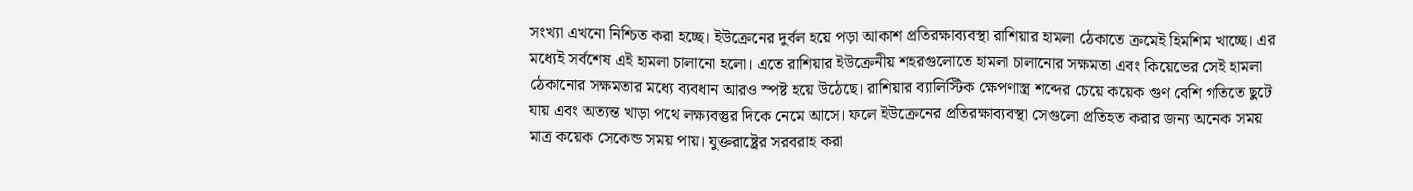সংখ্যা এখনো নিশ্চিত করা হচ্ছে। ইউক্রেনের দুর্বল হয়ে পড়া আকাশ প্রতিরক্ষাব্যবস্থা রাশিয়ার হামলা ঠেকাতে ক্রমেই হিমশিম খাচ্ছে। এর মধ্যেই সর্বশেষ এই হামলা চালানো হলো। এতে রাশিয়ার ইউক্রেনীয় শহরগুলোতে হামলা চালানোর সক্ষমতা এবং কিয়েভের সেই হামলা ঠেকানোর সক্ষমতার মধ্যে ব্যবধান আরও স্পষ্ট হয়ে উঠেছে। রাশিয়ার ব্যালিস্টিক ক্ষেপণাস্ত্র শব্দের চেয়ে কয়েক গুণ বেশি গতিতে ছুটে যায় এবং অত্যন্ত খাড়া পথে লক্ষ্যবস্তুর দিকে নেমে আসে। ফলে ইউক্রেনের প্রতিরক্ষাব্যবস্থা সেগুলো প্রতিহত করার জন্য অনেক সময় মাত্র কয়েক সেকেন্ড সময় পায়। যুক্তরাষ্ট্রের সরবরাহ করা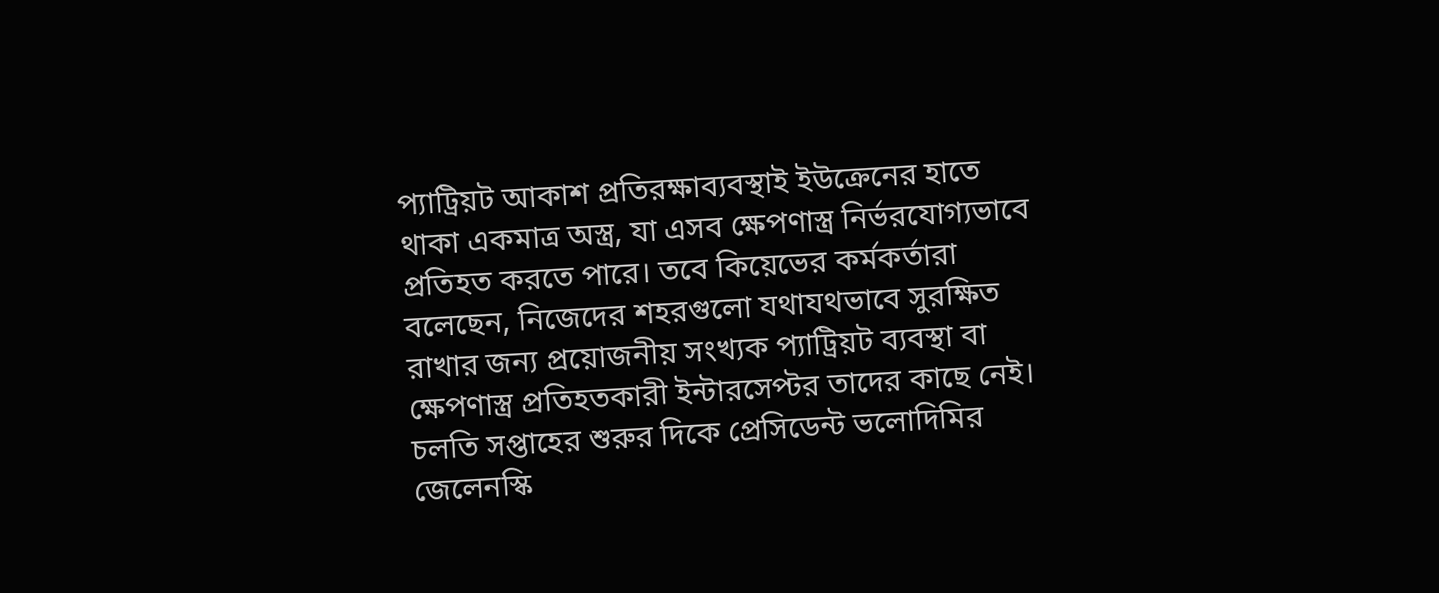প্যাট্রিয়ট আকাশ প্রতিরক্ষাব্যবস্থাই ইউক্রেনের হাতে থাকা একমাত্র অস্ত্র, যা এসব ক্ষেপণাস্ত্র নির্ভরযোগ্যভাবে প্রতিহত করতে পারে। তবে কিয়েভের কর্মকর্তারা বলেছেন, নিজেদের শহরগুলো যথাযথভাবে সুরক্ষিত রাখার জন্য প্রয়োজনীয় সংখ্যক প্যাট্রিয়ট ব্যবস্থা বা ক্ষেপণাস্ত্র প্রতিহতকারী ইন্টারসেপ্টর তাদের কাছে নেই। চলতি সপ্তাহের শুরুর দিকে প্রেসিডেন্ট ভলোদিমির জেলেনস্কি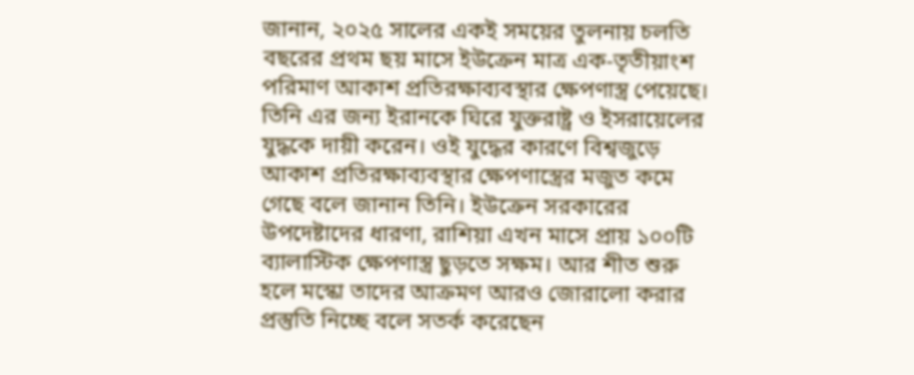জানান, ২০২৫ সালের একই সময়ের তুলনায় চলতি বছরের প্রথম ছয় মাসে ইউক্রেন মাত্র এক-তৃতীয়াংশ পরিমাণ আকাশ প্রতিরক্ষাব্যবস্থার ক্ষেপণাস্ত্র পেয়েছে। তিনি এর জন্য ইরানকে ঘিরে যুক্তরাষ্ট্র ও ইসরায়েলের যুদ্ধকে দায়ী করেন। ওই যুদ্ধের কারণে বিশ্বজুড়ে আকাশ প্রতিরক্ষাব্যবস্থার ক্ষেপণাস্ত্রের মজুত কমে গেছে বলে জানান তিনি। ইউক্রেন সরকারের উপদেষ্টাদের ধারণা, রাশিয়া এখন মাসে প্রায় ১০০টি ব্যালাস্টিক ক্ষেপণাস্ত্র ছুড়তে সক্ষম। আর শীত শুরু হলে মস্কো তাদের আক্রমণ আরও জোরালো করার প্রস্তুতি নিচ্ছে বলে সতর্ক করেছেন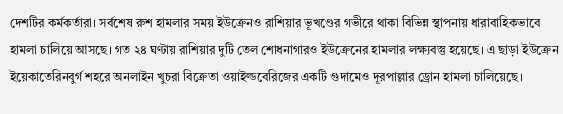দেশটির কর্মকর্তারা। সর্বশেষ রুশ হামলার সময় ইউক্রেনও রাশিয়ার ভূখণ্ডের গভীরে থাকা বিভিন্ন স্থাপনায় ধারাবাহিকভাবে হামলা চালিয়ে আসছে। গত ২৪ ঘণ্টায় রাশিয়ার দুটি তেল শোধনাগারও ইউক্রেনের হামলার লক্ষ্যবস্তু হয়েছে। এ ছাড়া ইউক্রেন ইয়েকাতেরিনবুর্গ শহরে অনলাইন খুচরা বিক্রেতা ওয়াইল্ডবেরিজের একটি গুদামেও দূরপাল্লার ড্রোন হামলা চালিয়েছে।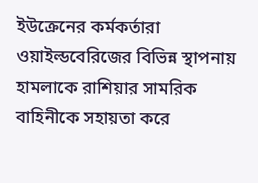ইউক্রেনের কর্মকর্তারা ওয়াইল্ডবেরিজের বিভিন্ন স্থাপনায় হামলাকে রাশিয়ার সামরিক বাহিনীকে সহায়তা করে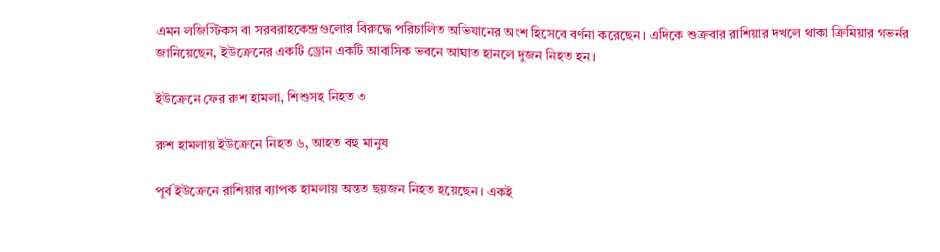এমন লজিস্টিকস বা সরবরাহকেন্দ্রগুলোর বিরুদ্ধে পরিচালিত অভিযানের অংশ হিসেবে বর্ণনা করেছেন। এদিকে শুক্রবার রাশিয়ার দখলে থাকা ক্রিমিয়ার গভর্নর জানিয়েছেন, ইউক্রেনের একটি ড্রোন একটি আবাসিক ভবনে আঘাত হানলে দুজন নিহত হন।

ইউক্রেনে ফের রুশ হামলা, শিশুসহ নিহত ৩

রুশ হামলায় ইউক্রেনে নিহত ৬, আহত বহু মানুষ

পূর্ব ইউক্রেনে রাশিয়ার ব্যাপক হামলায় অন্তত ছয়জন নিহত হয়েছেন। একই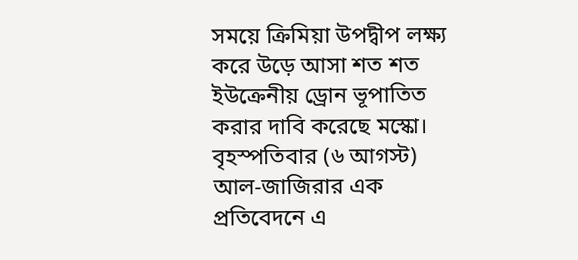সময়ে ক্রিমিয়া উপদ্বীপ লক্ষ্য করে উড়ে আসা শত শত ইউক্রেনীয় ড্রোন ভূপাতিত করার দাবি করেছে মস্কো। বৃহস্পতিবার (৬ আগস্ট) আল-জাজিরার এক প্রতিবেদনে এ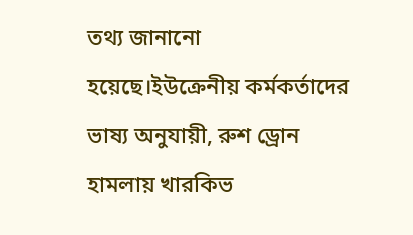তথ্য জানানো হয়েছে।ইউক্রেনীয় কর্মকর্তাদের ভাষ্য অনুযায়ী, রুশ ড্রোন হামলায় খারকিভ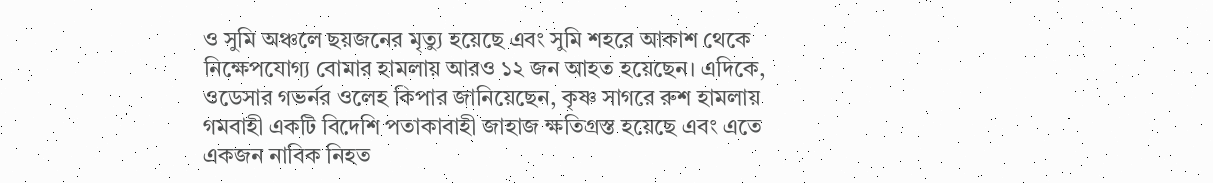ও সুমি অঞ্চলে ছয়জনের মৃত্যু হয়েছে এবং সুমি শহরে আকাশ থেকে নিক্ষেপযোগ্য বোমার হামলায় আরও ১২ জন আহত হয়েছেন। এদিকে, ওডেসার গভর্নর ওলেহ কিপার জানিয়েছেন, কৃষ্ণ সাগরে রুশ হামলায় গমবাহী একটি বিদেশি পতাকাবাহী জাহাজ ক্ষতিগ্রস্ত হয়েছে এবং এতে একজন নাবিক নিহত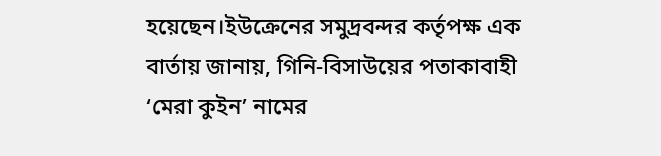হয়েছেন।ইউক্রেনের সমুদ্রবন্দর কর্তৃপক্ষ এক বার্তায় জানায়, গিনি-বিসাউয়ের পতাকাবাহী ‘মেরা কুইন’ নামের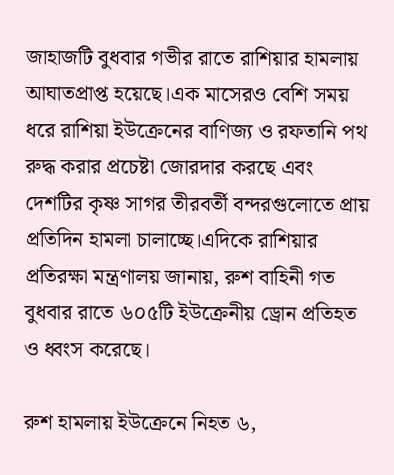জাহাজটি বুধবার গভীর রাতে রাশিয়ার হামলায় আঘাতপ্রাপ্ত হয়েছে।এক মাসেরও বেশি সময় ধরে রাশিয়া ইউক্রেনের বাণিজ্য ও রফতানি পথ রুদ্ধ করার প্রচেষ্টা জোরদার করছে এবং দেশটির কৃষ্ণ সাগর তীরবর্তী বন্দরগুলোতে প্রায় প্রতিদিন হামলা চালাচ্ছে।এদিকে রাশিয়ার প্রতিরক্ষা মন্ত্রণালয় জানায়, রুশ বাহিনী গত বুধবার রাতে ৬০৫টি ইউক্রেনীয় ড্রোন প্রতিহত ও ধ্বংস করেছে।

রুশ হামলায় ইউক্রেনে নিহত ৬,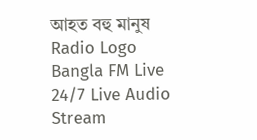আহত বহু মানুষ
Radio Logo
Bangla FM Live
24/7 Live Audio Stream